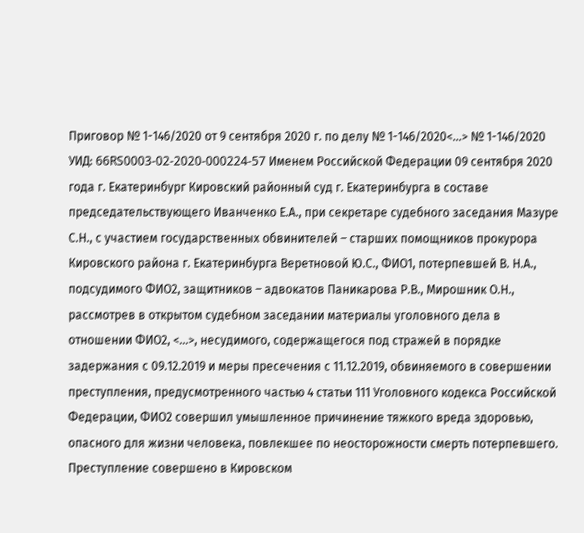Приговор № 1-146/2020 от 9 сентября 2020 г. по делу № 1-146/2020<...> № 1-146/2020 УИД: 66RS0003-02-2020-000224-57 Именем Российской Федерации 09 сентября 2020 года г. Екатеринбург Кировский районный суд г. Екатеринбурга в составе председательствующего Иванченко Е.А., при секретаре судебного заседания Мазуре С.Н., с участием государственных обвинителей – старших помощников прокурора Кировского района г. Екатеринбурга Веретновой Ю.С., ФИО1, потерпевшей В. Н.А., подсудимого ФИО2, защитников – адвокатов Паникарова Р.В., Мирошник О.Н., рассмотрев в открытом судебном заседании материалы уголовного дела в отношении ФИО2, <...>, несудимого, содержащегося под стражей в порядке задержания с 09.12.2019 и меры пресечения с 11.12.2019, обвиняемого в совершении преступления, предусмотренного частью 4 статьи 111 Уголовного кодекса Российской Федерации, ФИО2 совершил умышленное причинение тяжкого вреда здоровью, опасного для жизни человека, повлекшее по неосторожности смерть потерпевшего. Преступление совершено в Кировском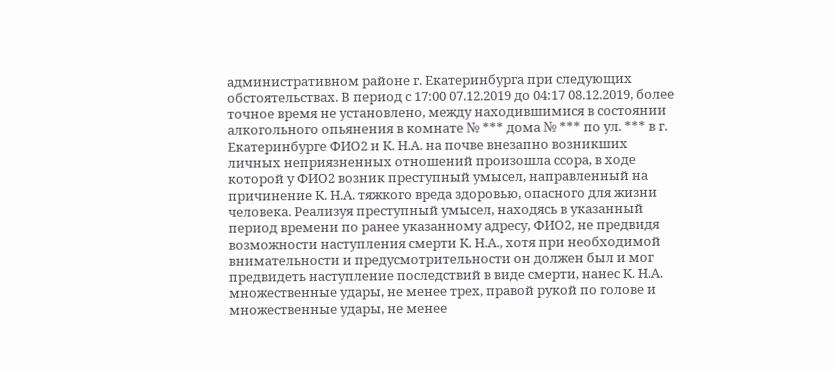административном районе г. Екатеринбурга при следующих обстоятельствах. В период с 17:00 07.12.2019 до 04:17 08.12.2019, более точное время не установлено, между находившимися в состоянии алкогольного опьянения в комнате № *** дома № *** по ул. *** в г. Екатеринбурге ФИО2 и К. Н.А. на почве внезапно возникших личных неприязненных отношений произошла ссора, в ходе которой у ФИО2 возник преступный умысел, направленный на причинение К. Н.А. тяжкого вреда здоровью, опасного для жизни человека. Реализуя преступный умысел, находясь в указанный период времени по ранее указанному адресу, ФИО2, не предвидя возможности наступления смерти К. Н.А., хотя при необходимой внимательности и предусмотрительности он должен был и мог предвидеть наступление последствий в виде смерти, нанес К. Н.А. множественные удары, не менее трех, правой рукой по голове и множественные удары, не менее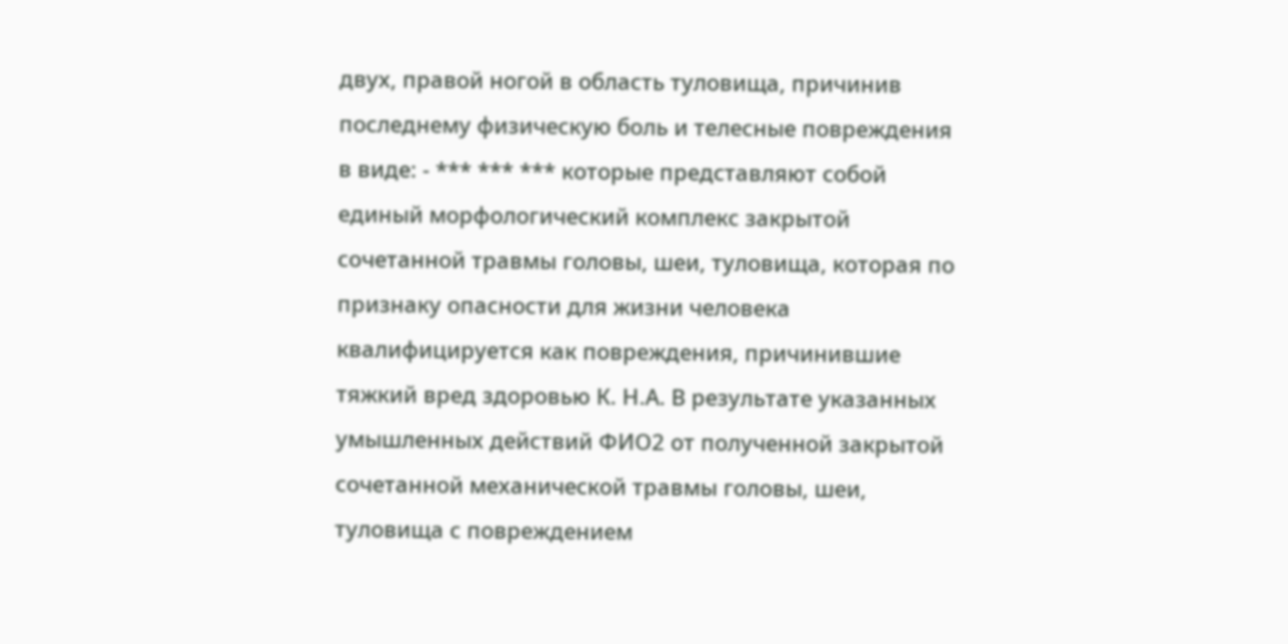двух, правой ногой в область туловища, причинив последнему физическую боль и телесные повреждения в виде: - *** *** *** которые представляют собой единый морфологический комплекс закрытой сочетанной травмы головы, шеи, туловища, которая по признаку опасности для жизни человека квалифицируется как повреждения, причинившие тяжкий вред здоровью К. Н.А. В результате указанных умышленных действий ФИО2 от полученной закрытой сочетанной механической травмы головы, шеи, туловища с повреждением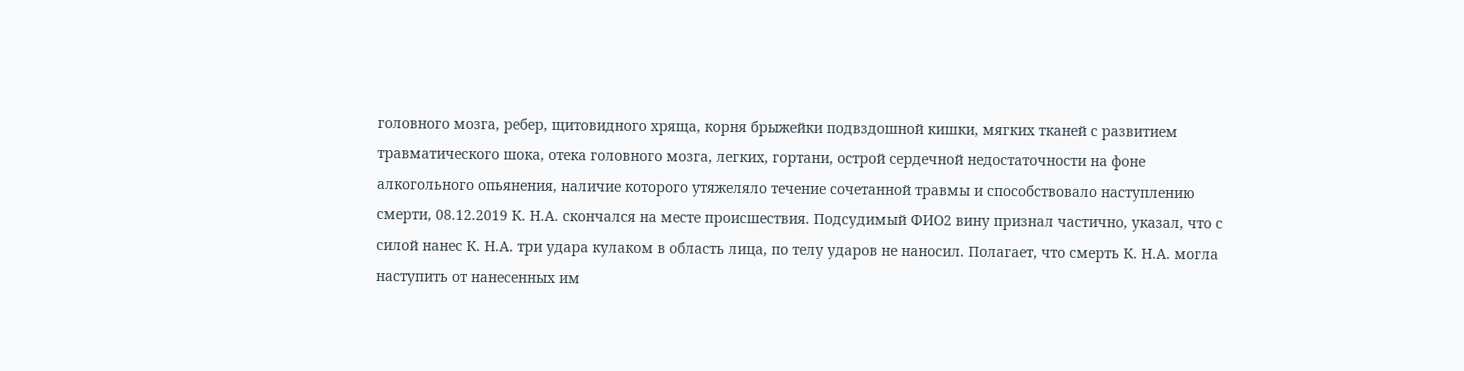головного мозга, ребер, щитовидного хряща, корня брыжейки подвздошной кишки, мягких тканей с развитием травматического шока, отека головного мозга, легких, гортани, острой сердечной недостаточности на фоне алкогольного опьянения, наличие которого утяжеляло течение сочетанной травмы и способствовало наступлению смерти, 08.12.2019 К. Н.А. скончался на месте происшествия. Подсудимый ФИО2 вину признал частично, указал, что с силой нанес К. Н.А. три удара кулаком в область лица, по телу ударов не наносил. Полагает, что смерть К. Н.А. могла наступить от нанесенных им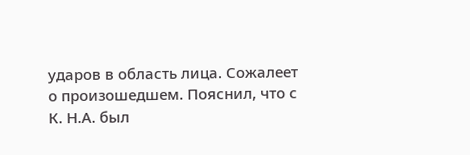ударов в область лица. Сожалеет о произошедшем. Пояснил, что с К. Н.А. был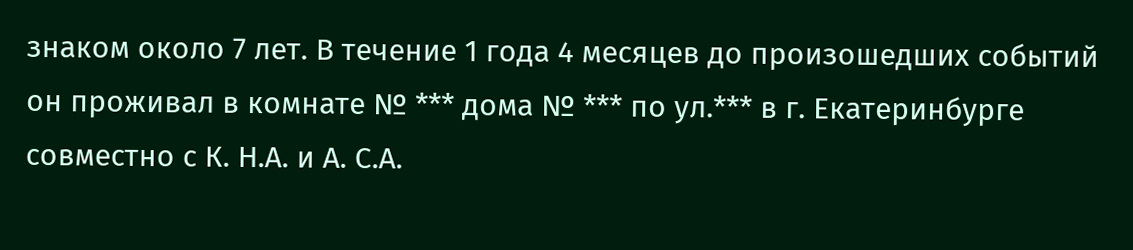знаком около 7 лет. В течение 1 года 4 месяцев до произошедших событий он проживал в комнате № *** дома № *** по ул.*** в г. Екатеринбурге совместно с К. Н.А. и А. С.А.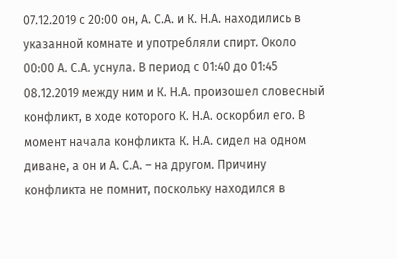07.12.2019 с 20:00 он, А. С.А. и К. Н.А. находились в указанной комнате и употребляли спирт. Около 00:00 А. С.А. уснула. В период с 01:40 до 01:45 08.12.2019 между ним и К. Н.А. произошел словесный конфликт, в ходе которого К. Н.А. оскорбил его. В момент начала конфликта К. Н.А. сидел на одном диване, а он и А. С.А. – на другом. Причину конфликта не помнит, поскольку находился в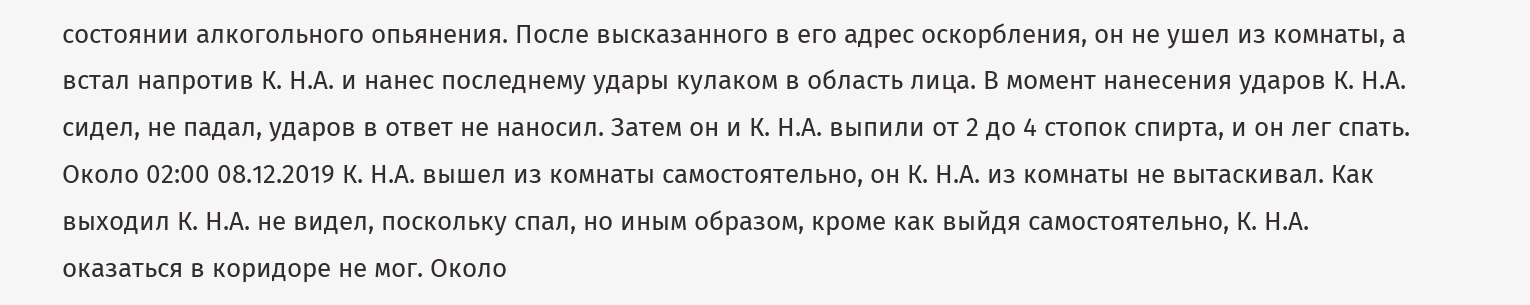состоянии алкогольного опьянения. После высказанного в его адрес оскорбления, он не ушел из комнаты, а встал напротив К. Н.А. и нанес последнему удары кулаком в область лица. В момент нанесения ударов К. Н.А. сидел, не падал, ударов в ответ не наносил. Затем он и К. Н.А. выпили от 2 до 4 стопок спирта, и он лег спать. Около 02:00 08.12.2019 К. Н.А. вышел из комнаты самостоятельно, он К. Н.А. из комнаты не вытаскивал. Как выходил К. Н.А. не видел, поскольку спал, но иным образом, кроме как выйдя самостоятельно, К. Н.А. оказаться в коридоре не мог. Около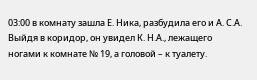03:00 в комнату зашла Е. Ника, разбудила его и А. С.А. Выйдя в коридор, он увидел К. Н.А., лежащего ногами к комнате № 19, а головой – к туалету.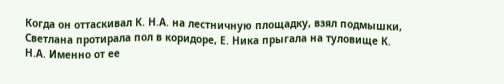Когда он оттаскивал К. Н.А. на лестничную площадку, взял подмышки, Светлана протирала пол в коридоре, Е. Ника прыгала на туловище К. Н.А. Именно от ее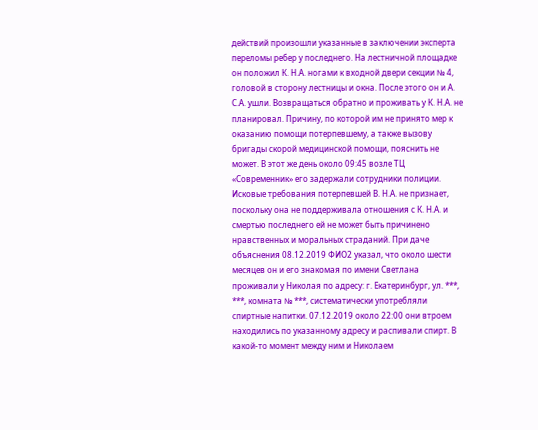действий произошли указанные в заключении эксперта переломы ребер у последнего. На лестничной площадке он положил К. Н.А. ногами к входной двери секции № 4, головой в сторону лестницы и окна. После этого он и А. С.А. ушли. Возвращаться обратно и проживать у К. Н.А. не планировал. Причину, по которой им не принято мер к оказанию помощи потерпевшему, а также вызову бригады скорой медицинской помощи, пояснить не может. В этот же день около 09:45 возле ТЦ «Современник» его задержали сотрудники полиции. Исковые требования потерпевшей В. Н.А. не признает, поскольку она не поддерживала отношения с К. Н.А. и смертью последнего ей не может быть причинено нравственных и моральных страданий. При даче объяснения 08.12.2019 ФИО2 указал, что около шести месяцев он и его знакомая по имени Светлана проживали у Николая по адресу: г. Екатеринбург, ул. ***, ***, комната № ***, систематически употребляли спиртные напитки. 07.12.2019 около 22:00 они втроем находились по указанному адресу и распивали спирт. В какой-то момент между ним и Николаем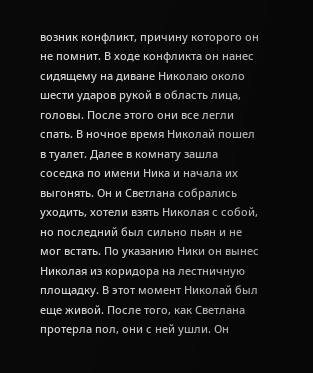возник конфликт, причину которого он не помнит. В ходе конфликта он нанес сидящему на диване Николаю около шести ударов рукой в область лица, головы. После этого они все легли спать. В ночное время Николай пошел в туалет. Далее в комнату зашла соседка по имени Ника и начала их выгонять. Он и Светлана собрались уходить, хотели взять Николая с собой, но последний был сильно пьян и не мог встать. По указанию Ники он вынес Николая из коридора на лестничную площадку. В этот момент Николай был еще живой. После того, как Светлана протерла пол, они с ней ушли. Он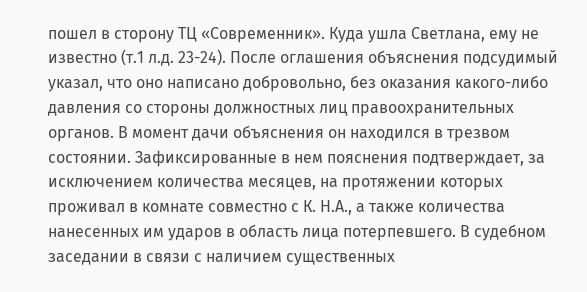пошел в сторону ТЦ «Современник». Куда ушла Светлана, ему не известно (т.1 л.д. 23-24). После оглашения объяснения подсудимый указал, что оно написано добровольно, без оказания какого-либо давления со стороны должностных лиц правоохранительных органов. В момент дачи объяснения он находился в трезвом состоянии. Зафиксированные в нем пояснения подтверждает, за исключением количества месяцев, на протяжении которых проживал в комнате совместно с К. Н.А., а также количества нанесенных им ударов в область лица потерпевшего. В судебном заседании в связи с наличием существенных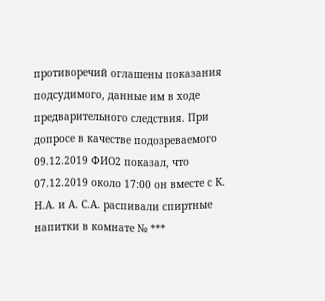противоречий оглашены показания подсудимого, данные им в ходе предварительного следствия. При допросе в качестве подозреваемого 09.12.2019 ФИО2 показал, что 07.12.2019 около 17:00 он вместе с К. Н.А. и А. С.А. распивали спиртные напитки в комнате № ***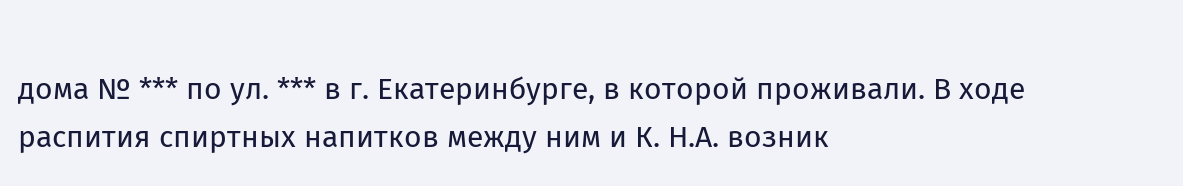дома № *** по ул. *** в г. Екатеринбурге, в которой проживали. В ходе распития спиртных напитков между ним и К. Н.А. возник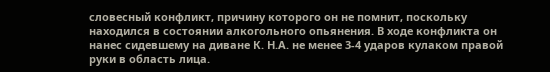словесный конфликт, причину которого он не помнит, поскольку находился в состоянии алкогольного опьянения. В ходе конфликта он нанес сидевшему на диване К. Н.А. не менее 3-4 ударов кулаком правой руки в область лица.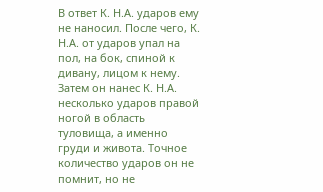В ответ К. Н.А. ударов ему не наносил. После чего, К. Н.А. от ударов упал на пол, на бок, спиной к дивану, лицом к нему. Затем он нанес К. Н.А. несколько ударов правой ногой в область туловища, а именно груди и живота. Точное количество ударов он не помнит, но не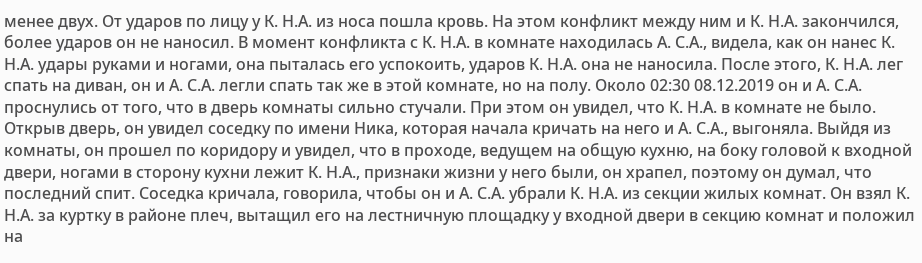менее двух. От ударов по лицу у К. Н.А. из носа пошла кровь. На этом конфликт между ним и К. Н.А. закончился, более ударов он не наносил. В момент конфликта с К. Н.А. в комнате находилась А. С.А., видела, как он нанес К. Н.А. удары руками и ногами, она пыталась его успокоить, ударов К. Н.А. она не наносила. После этого, К. Н.А. лег спать на диван, он и А. С.А. легли спать так же в этой комнате, но на полу. Около 02:30 08.12.2019 он и А. С.А. проснулись от того, что в дверь комнаты сильно стучали. При этом он увидел, что К. Н.А. в комнате не было. Открыв дверь, он увидел соседку по имени Ника, которая начала кричать на него и А. С.А., выгоняла. Выйдя из комнаты, он прошел по коридору и увидел, что в проходе, ведущем на общую кухню, на боку головой к входной двери, ногами в сторону кухни лежит К. Н.А., признаки жизни у него были, он храпел, поэтому он думал, что последний спит. Соседка кричала, говорила, чтобы он и А. С.А. убрали К. Н.А. из секции жилых комнат. Он взял К. Н.А. за куртку в районе плеч, вытащил его на лестничную площадку у входной двери в секцию комнат и положил на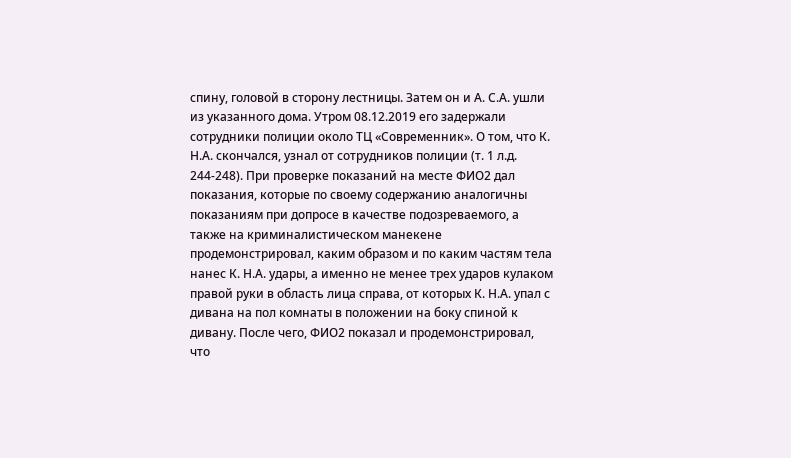спину, головой в сторону лестницы. Затем он и А. С.А. ушли из указанного дома. Утром 08.12.2019 его задержали сотрудники полиции около ТЦ «Современник». О том, что К. Н.А. скончался, узнал от сотрудников полиции (т. 1 л.д. 244-248). При проверке показаний на месте ФИО2 дал показания, которые по своему содержанию аналогичны показаниям при допросе в качестве подозреваемого, а также на криминалистическом манекене продемонстрировал, каким образом и по каким частям тела нанес К. Н.А. удары, а именно не менее трех ударов кулаком правой руки в область лица справа, от которых К. Н.А. упал с дивана на пол комнаты в положении на боку спиной к дивану. После чего, ФИО2 показал и продемонстрировал, что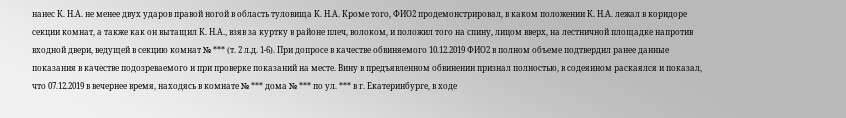нанес К. Н.А. не менее двух ударов правой ногой в область туловища К. Н.А. Кроме того, ФИО2 продемонстрировал, в каком положении К. Н.А. лежал в коридоре секции комнат, а также как он вытащил К. Н.А., взяв за куртку в районе плеч, волоком, и положил того на спину, лицом вверх, на лестничной площадке напротив входной двери, ведущей в секцию комнат № *** (т. 2 л.д. 1-6). При допросе в качестве обвиняемого 10.12.2019 ФИО2 в полном объеме подтвердил ранее данные показания в качестве подозреваемого и при проверке показаний на месте. Вину в предъявленном обвинении признал полностью, в содеянном раскаялся и показал, что 07.12.2019 в вечернее время, находясь в комнате № *** дома № *** по ул. *** в г. Екатеринбурге, в ходе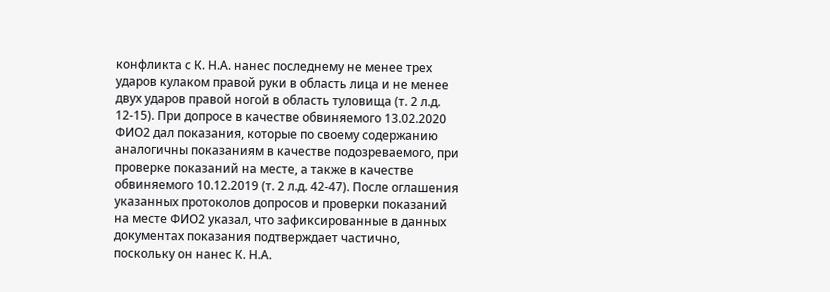конфликта с К. Н.А. нанес последнему не менее трех ударов кулаком правой руки в область лица и не менее двух ударов правой ногой в область туловища (т. 2 л.д. 12-15). При допросе в качестве обвиняемого 13.02.2020 ФИО2 дал показания, которые по своему содержанию аналогичны показаниям в качестве подозреваемого, при проверке показаний на месте, а также в качестве обвиняемого 10.12.2019 (т. 2 л.д. 42-47). После оглашения указанных протоколов допросов и проверки показаний на месте ФИО2 указал, что зафиксированные в данных документах показания подтверждает частично, поскольку он нанес К. Н.А.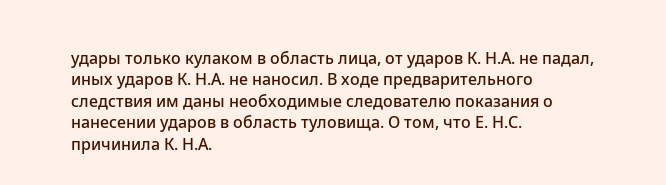удары только кулаком в область лица, от ударов К. Н.А. не падал, иных ударов К. Н.А. не наносил. В ходе предварительного следствия им даны необходимые следователю показания о нанесении ударов в область туловища. О том, что Е. Н.С. причинила К. Н.А.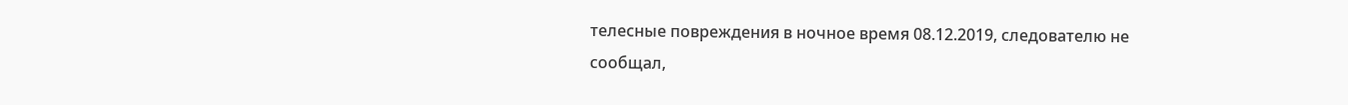телесные повреждения в ночное время 08.12.2019, следователю не сообщал,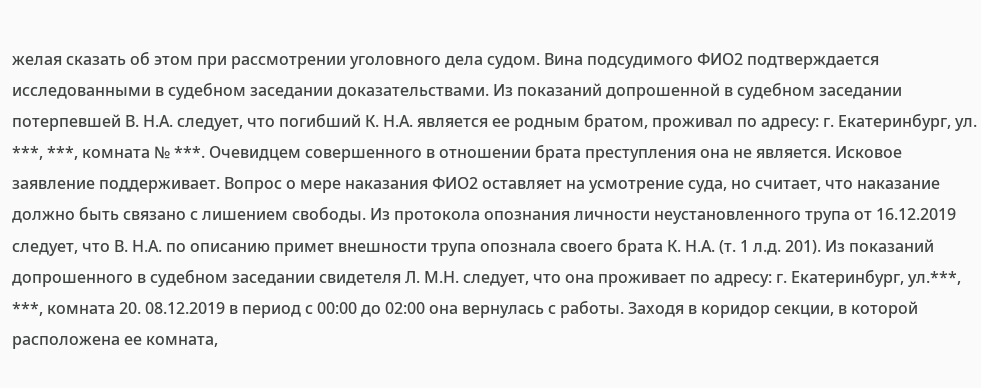желая сказать об этом при рассмотрении уголовного дела судом. Вина подсудимого ФИО2 подтверждается исследованными в судебном заседании доказательствами. Из показаний допрошенной в судебном заседании потерпевшей В. Н.А. следует, что погибший К. Н.А. является ее родным братом, проживал по адресу: г. Екатеринбург, ул. ***, ***, комната № ***. Очевидцем совершенного в отношении брата преступления она не является. Исковое заявление поддерживает. Вопрос о мере наказания ФИО2 оставляет на усмотрение суда, но считает, что наказание должно быть связано с лишением свободы. Из протокола опознания личности неустановленного трупа от 16.12.2019 следует, что В. Н.А. по описанию примет внешности трупа опознала своего брата К. Н.А. (т. 1 л.д. 201). Из показаний допрошенного в судебном заседании свидетеля Л. М.Н. следует, что она проживает по адресу: г. Екатеринбург, ул.***, ***, комната 20. 08.12.2019 в период с 00:00 до 02:00 она вернулась с работы. Заходя в коридор секции, в которой расположена ее комната,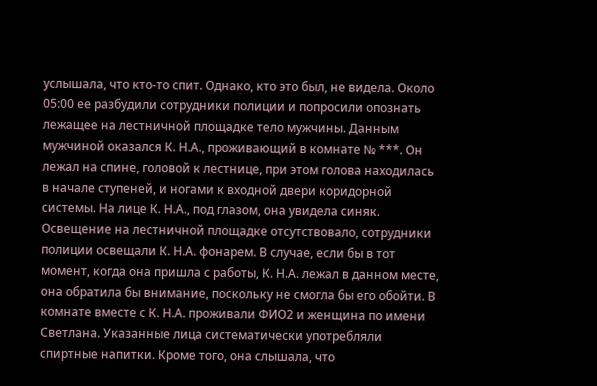услышала, что кто-то спит. Однако, кто это был, не видела. Около 05:00 ее разбудили сотрудники полиции и попросили опознать лежащее на лестничной площадке тело мужчины. Данным мужчиной оказался К. Н.А., проживающий в комнате № ***. Он лежал на спине, головой к лестнице, при этом голова находилась в начале ступеней, и ногами к входной двери коридорной системы. На лице К. Н.А., под глазом, она увидела синяк. Освещение на лестничной площадке отсутствовало, сотрудники полиции освещали К. Н.А. фонарем. В случае, если бы в тот момент, когда она пришла с работы, К. Н.А. лежал в данном месте, она обратила бы внимание, поскольку не смогла бы его обойти. В комнате вместе с К. Н.А. проживали ФИО2 и женщина по имени Светлана. Указанные лица систематически употребляли спиртные напитки. Кроме того, она слышала, что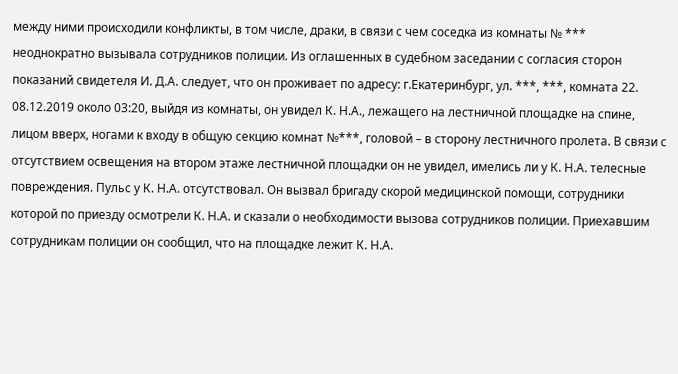между ними происходили конфликты, в том числе, драки, в связи с чем соседка из комнаты № *** неоднократно вызывала сотрудников полиции. Из оглашенных в судебном заседании с согласия сторон показаний свидетеля И. Д.А. следует, что он проживает по адресу: г.Екатеринбург, ул. ***, ***, комната 22. 08.12.2019 около 03:20, выйдя из комнаты, он увидел К. Н.А., лежащего на лестничной площадке на спине, лицом вверх, ногами к входу в общую секцию комнат №***, головой – в сторону лестничного пролета. В связи с отсутствием освещения на втором этаже лестничной площадки он не увидел, имелись ли у К. Н.А. телесные повреждения. Пульс у К. Н.А. отсутствовал. Он вызвал бригаду скорой медицинской помощи, сотрудники которой по приезду осмотрели К. Н.А. и сказали о необходимости вызова сотрудников полиции. Приехавшим сотрудникам полиции он сообщил, что на площадке лежит К. Н.А.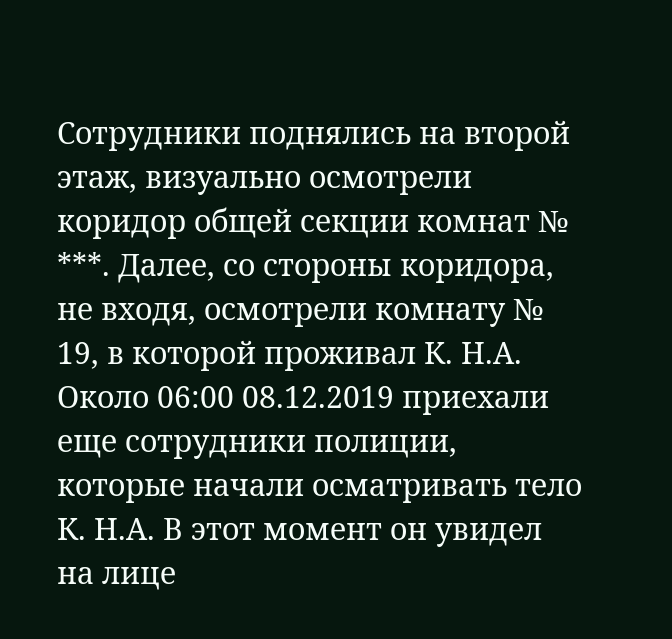Сотрудники поднялись на второй этаж, визуально осмотрели коридор общей секции комнат № ***. Далее, со стороны коридора, не входя, осмотрели комнату № 19, в которой проживал К. Н.А. Около 06:00 08.12.2019 приехали еще сотрудники полиции, которые начали осматривать тело К. Н.А. В этот момент он увидел на лице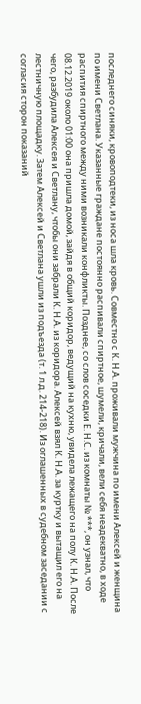последнего синяки, кровоподтеки, из носа шла кровь. Совместно с К. Н.А. проживали мужчина по имени Алексей и женщина по имени Светлана. Указанные граждане постоянно распивали спиртное, шумели, кричали, вели себя неадекватно, в ходе распития спиртного между ними возникали конфликты. Позднее, со слов соседки Е. Н.С. из комнаты № ***, он узнал, что 08.12.2019 около 01:00 она пришла домой, зайдя в общий коридор, ведущий на кухню, увидела лежащего на полу К. Н.А. После чего, разбудила Алексея и Светлану, чтобы они забрали К. Н.А. из коридора. Алексей взял К. Н.А. за куртку и вытащил его на лестничную площадку. Затем Алексей и Светлана ушли из подъезда (т. 1 л.д. 214-218). Из оглашенных в судебном заседании с согласия сторон показаний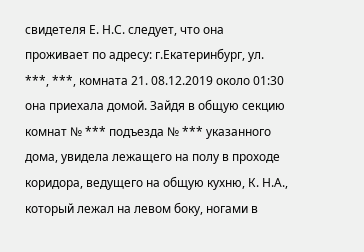свидетеля Е. Н.С. следует, что она проживает по адресу: г.Екатеринбург, ул. ***, ***, комната 21. 08.12.2019 около 01:30 она приехала домой. Зайдя в общую секцию комнат № *** подъезда № *** указанного дома, увидела лежащего на полу в проходе коридора, ведущего на общую кухню, К. Н.А., который лежал на левом боку, ногами в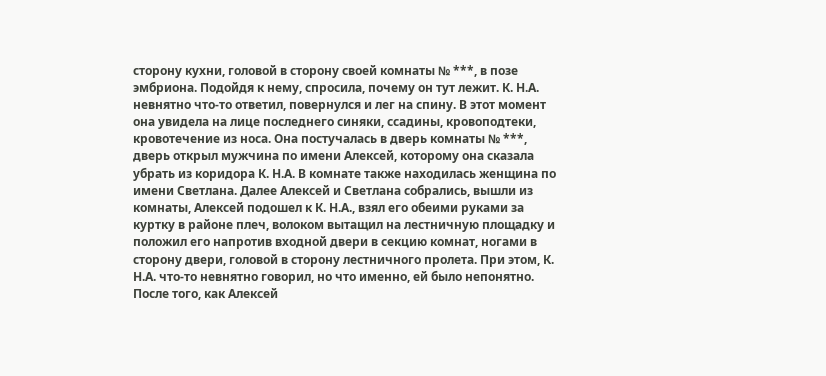сторону кухни, головой в сторону своей комнаты № ***, в позе эмбриона. Подойдя к нему, спросила, почему он тут лежит. К. Н.А. невнятно что-то ответил, повернулся и лег на спину. В этот момент она увидела на лице последнего синяки, ссадины, кровоподтеки, кровотечение из носа. Она постучалась в дверь комнаты № ***, дверь открыл мужчина по имени Алексей, которому она сказала убрать из коридора К. Н.А. В комнате также находилась женщина по имени Светлана. Далее Алексей и Светлана собрались, вышли из комнаты, Алексей подошел к К. Н.А., взял его обеими руками за куртку в районе плеч, волоком вытащил на лестничную площадку и положил его напротив входной двери в секцию комнат, ногами в сторону двери, головой в сторону лестничного пролета. При этом, К. Н.А. что-то невнятно говорил, но что именно, ей было непонятно. После того, как Алексей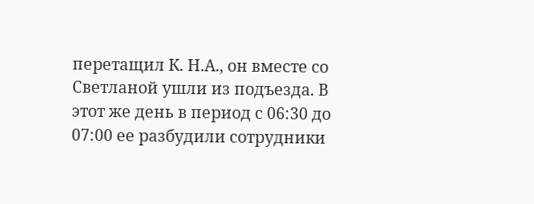перетащил К. Н.А., он вместе со Светланой ушли из подъезда. В этот же день в период с 06:30 до 07:00 ее разбудили сотрудники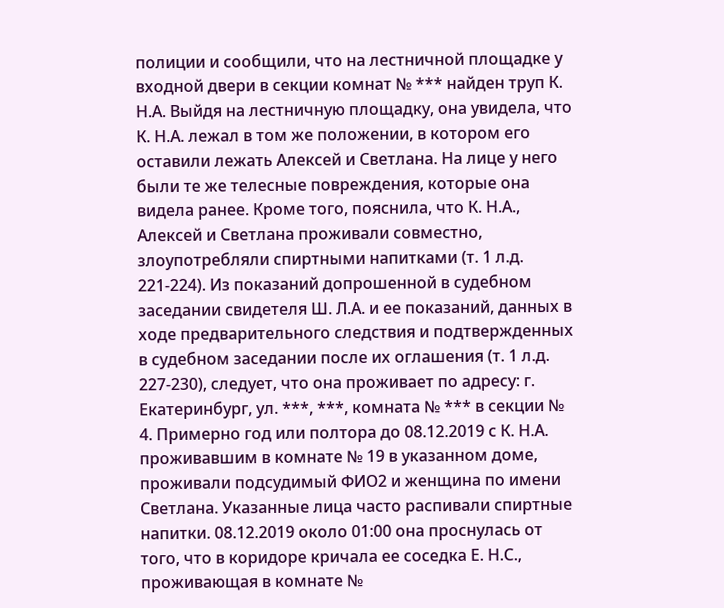полиции и сообщили, что на лестничной площадке у входной двери в секции комнат № *** найден труп К. Н.А. Выйдя на лестничную площадку, она увидела, что К. Н.А. лежал в том же положении, в котором его оставили лежать Алексей и Светлана. На лице у него были те же телесные повреждения, которые она видела ранее. Кроме того, пояснила, что К. Н.А., Алексей и Светлана проживали совместно, злоупотребляли спиртными напитками (т. 1 л.д. 221-224). Из показаний допрошенной в судебном заседании свидетеля Ш. Л.А. и ее показаний, данных в ходе предварительного следствия и подтвержденных в судебном заседании после их оглашения (т. 1 л.д. 227-230), следует, что она проживает по адресу: г. Екатеринбург, ул. ***, ***, комната № *** в секции № 4. Примерно год или полтора до 08.12.2019 с К. Н.А. проживавшим в комнате № 19 в указанном доме, проживали подсудимый ФИО2 и женщина по имени Светлана. Указанные лица часто распивали спиртные напитки. 08.12.2019 около 01:00 она проснулась от того, что в коридоре кричала ее соседка Е. Н.С., проживающая в комнате №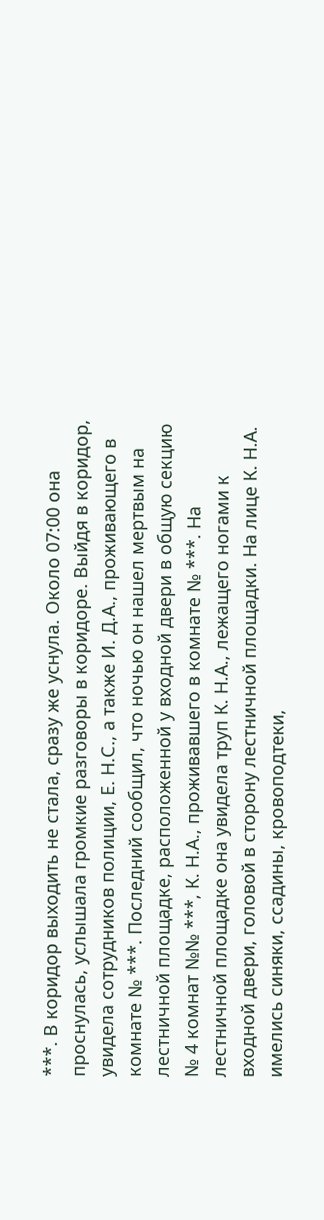***. В коридор выходить не стала, сразу же уснула. Около 07:00 она проснулась, услышала громкие разговоры в коридоре. Выйдя в коридор, увидела сотрудников полиции, Е. Н.С., а также И. Д.А., проживающего в комнате № ***. Последний сообщил, что ночью он нашел мертвым на лестничной площадке, расположенной у входной двери в общую секцию № 4 комнат №№ ***, К. Н.А., проживавшего в комнате № ***. На лестничной площадке она увидела труп К. Н.А., лежащего ногами к входной двери, головой в сторону лестничной площадки. На лице К. Н.А. имелись синяки, ссадины, кровоподтеки,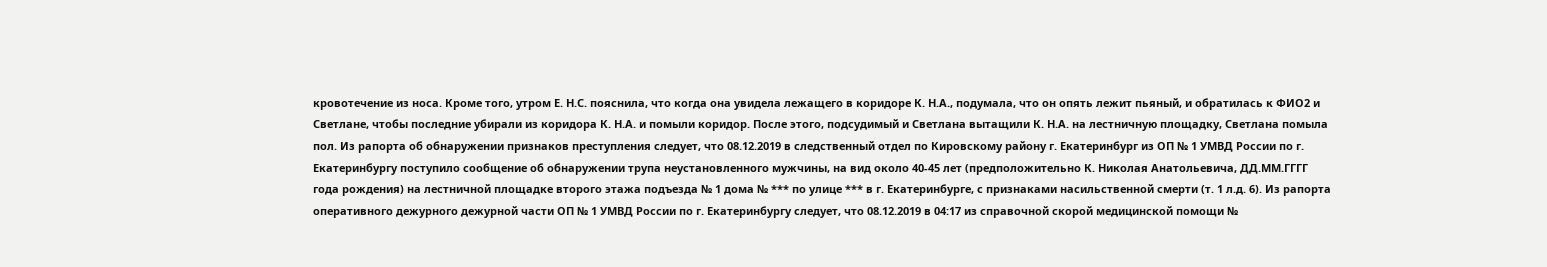кровотечение из носа. Кроме того, утром Е. Н.С. пояснила, что когда она увидела лежащего в коридоре К. Н.А., подумала, что он опять лежит пьяный, и обратилась к ФИО2 и Светлане, чтобы последние убирали из коридора К. Н.А. и помыли коридор. После этого, подсудимый и Светлана вытащили К. Н.А. на лестничную площадку, Светлана помыла пол. Из рапорта об обнаружении признаков преступления следует, что 08.12.2019 в следственный отдел по Кировскому району г. Екатеринбург из ОП № 1 УМВД России по г. Екатеринбургу поступило сообщение об обнаружении трупа неустановленного мужчины, на вид около 40-45 лет (предположительно К. Николая Анатольевича, ДД.ММ.ГГГГ года рождения) на лестничной площадке второго этажа подъезда № 1 дома № *** по улице *** в г. Екатеринбурге, с признаками насильственной смерти (т. 1 л.д. 6). Из рапорта оперативного дежурного дежурной части ОП № 1 УМВД России по г. Екатеринбургу следует, что 08.12.2019 в 04:17 из справочной скорой медицинской помощи №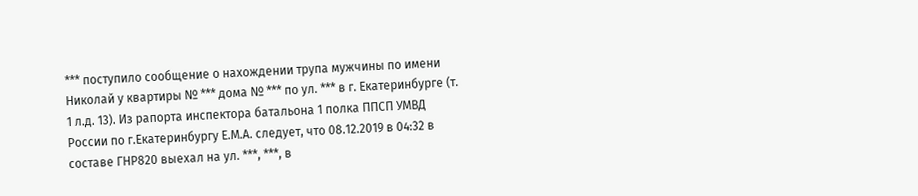*** поступило сообщение о нахождении трупа мужчины по имени Николай у квартиры № *** дома № *** по ул. *** в г. Екатеринбурге (т. 1 л.д. 13). Из рапорта инспектора батальона 1 полка ППСП УМВД России по г.Екатеринбургу Е.М.А. следует, что 08.12.2019 в 04:32 в составе ГНР820 выехал на ул. ***, ***, в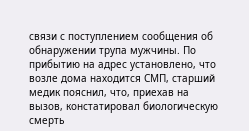связи с поступлением сообщения об обнаружении трупа мужчины. По прибытию на адрес установлено, что возле дома находится СМП, старший медик пояснил, что, приехав на вызов, констатировал биологическую смерть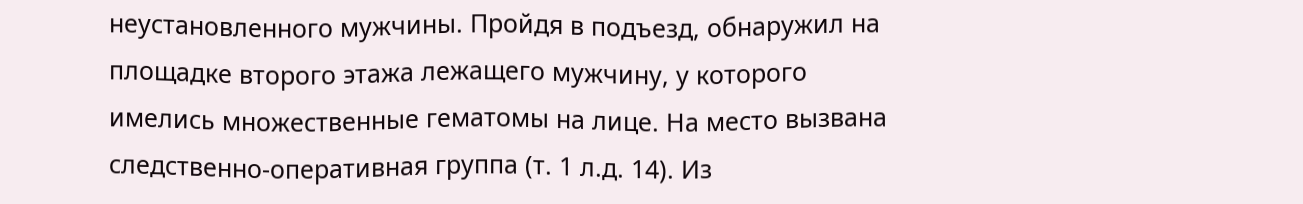неустановленного мужчины. Пройдя в подъезд, обнаружил на площадке второго этажа лежащего мужчину, у которого имелись множественные гематомы на лице. На место вызвана следственно-оперативная группа (т. 1 л.д. 14). Из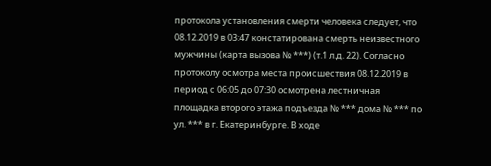протокола установления смерти человека следует, что 08.12.2019 в 03:47 констатирована смерть неизвестного мужчины (карта вызова № ***) (т.1 л.д. 22). Согласно протоколу осмотра места происшествия 08.12.2019 в период с 06:05 до 07:30 осмотрена лестничная площадка второго этажа подъезда № *** дома № *** по ул. *** в г. Екатеринбурге. В ходе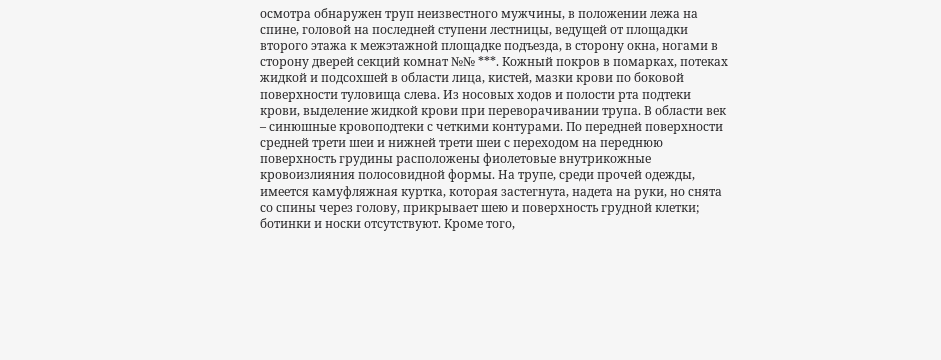осмотра обнаружен труп неизвестного мужчины, в положении лежа на спине, головой на последней ступени лестницы, ведущей от площадки второго этажа к межэтажной площадке подъезда, в сторону окна, ногами в сторону дверей секций комнат №№ ***. Кожный покров в помарках, потеках жидкой и подсохшей в области лица, кистей, мазки крови по боковой поверхности туловища слева. Из носовых ходов и полости рта подтеки крови, выделение жидкой крови при переворачивании трупа. В области век – синюшные кровоподтеки с четкими контурами. По передней поверхности средней трети шеи и нижней трети шеи с переходом на переднюю поверхность грудины расположены фиолетовые внутрикожные кровоизлияния полосовидной формы. На трупе, среди прочей одежды, имеется камуфляжная куртка, которая застегнута, надета на руки, но снята со спины через голову, прикрывает шею и поверхность грудной клетки; ботинки и носки отсутствуют. Кроме того,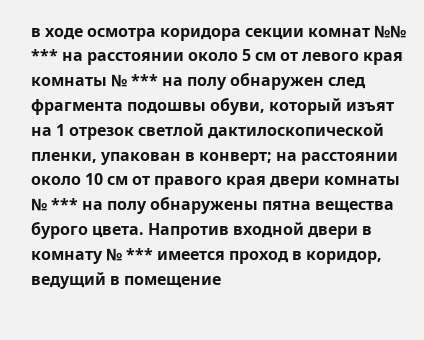в ходе осмотра коридора секции комнат №№ *** на расстоянии около 5 см от левого края комнаты № *** на полу обнаружен след фрагмента подошвы обуви, который изъят на 1 отрезок светлой дактилоскопической пленки, упакован в конверт; на расстоянии около 10 см от правого края двери комнаты № *** на полу обнаружены пятна вещества бурого цвета. Напротив входной двери в комнату № *** имеется проход в коридор, ведущий в помещение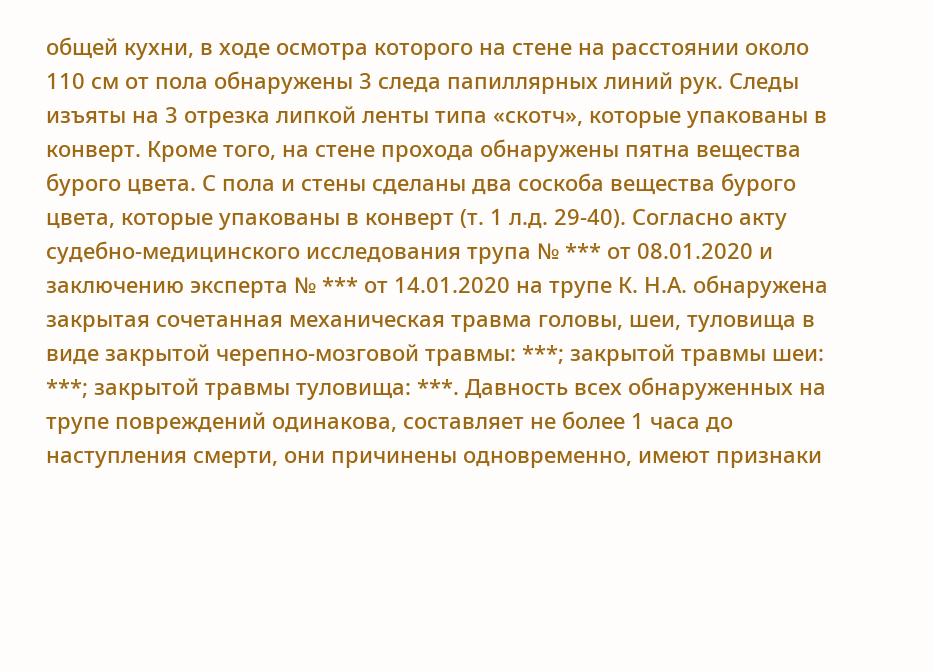общей кухни, в ходе осмотра которого на стене на расстоянии около 110 см от пола обнаружены 3 следа папиллярных линий рук. Следы изъяты на 3 отрезка липкой ленты типа «скотч», которые упакованы в конверт. Кроме того, на стене прохода обнаружены пятна вещества бурого цвета. С пола и стены сделаны два соскоба вещества бурого цвета, которые упакованы в конверт (т. 1 л.д. 29-40). Согласно акту судебно-медицинского исследования трупа № *** от 08.01.2020 и заключению эксперта № *** от 14.01.2020 на трупе К. Н.А. обнаружена закрытая сочетанная механическая травма головы, шеи, туловища в виде закрытой черепно-мозговой травмы: ***; закрытой травмы шеи: ***; закрытой травмы туловища: ***. Давность всех обнаруженных на трупе повреждений одинакова, составляет не более 1 часа до наступления смерти, они причинены одновременно, имеют признаки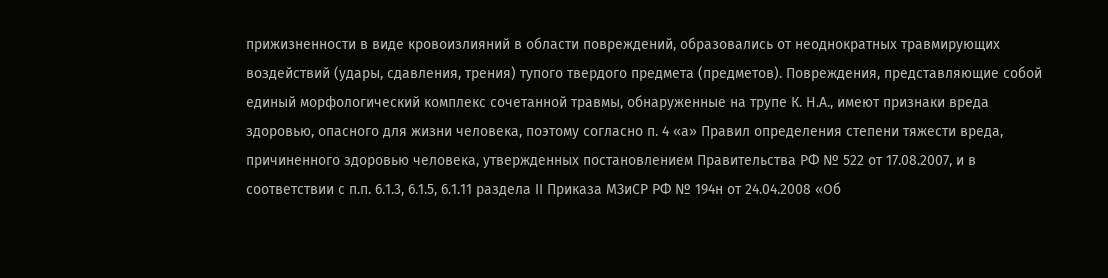прижизненности в виде кровоизлияний в области повреждений, образовались от неоднократных травмирующих воздействий (удары, сдавления, трения) тупого твердого предмета (предметов). Повреждения, представляющие собой единый морфологический комплекс сочетанной травмы, обнаруженные на трупе К. Н.А., имеют признаки вреда здоровью, опасного для жизни человека, поэтому согласно п. 4 «а» Правил определения степени тяжести вреда, причиненного здоровью человека, утвержденных постановлением Правительства РФ № 522 от 17.08.2007, и в соответствии с п.п. 6.1.3, 6.1.5, 6.1.11 раздела II Приказа МЗиСР РФ № 194н от 24.04.2008 «Об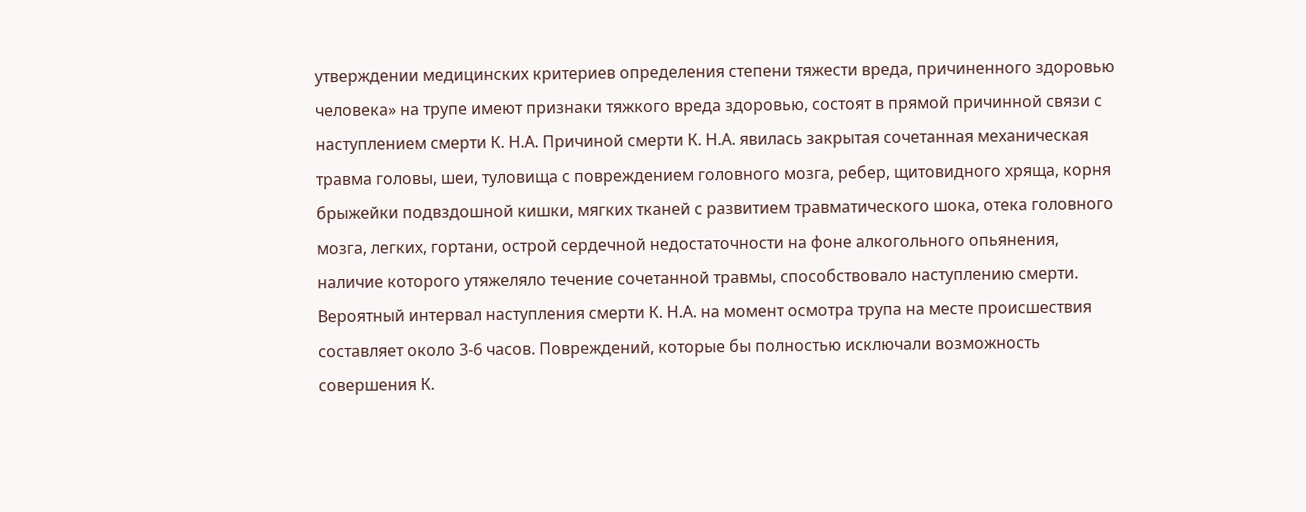утверждении медицинских критериев определения степени тяжести вреда, причиненного здоровью человека» на трупе имеют признаки тяжкого вреда здоровью, состоят в прямой причинной связи с наступлением смерти К. Н.А. Причиной смерти К. Н.А. явилась закрытая сочетанная механическая травма головы, шеи, туловища с повреждением головного мозга, ребер, щитовидного хряща, корня брыжейки подвздошной кишки, мягких тканей с развитием травматического шока, отека головного мозга, легких, гортани, острой сердечной недостаточности на фоне алкогольного опьянения, наличие которого утяжеляло течение сочетанной травмы, способствовало наступлению смерти. Вероятный интервал наступления смерти К. Н.А. на момент осмотра трупа на месте происшествия составляет около 3-6 часов. Повреждений, которые бы полностью исключали возможность совершения К.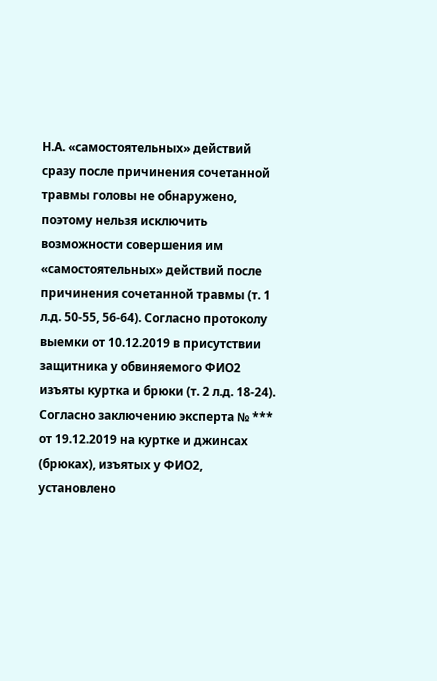Н.А. «самостоятельных» действий сразу после причинения сочетанной травмы головы не обнаружено, поэтому нельзя исключить возможности совершения им «самостоятельных» действий после причинения сочетанной травмы (т. 1 л.д. 50-55, 56-64). Согласно протоколу выемки от 10.12.2019 в присутствии защитника у обвиняемого ФИО2 изъяты куртка и брюки (т. 2 л.д. 18-24). Согласно заключению эксперта № *** от 19.12.2019 на куртке и джинсах (брюках), изъятых у ФИО2, установлено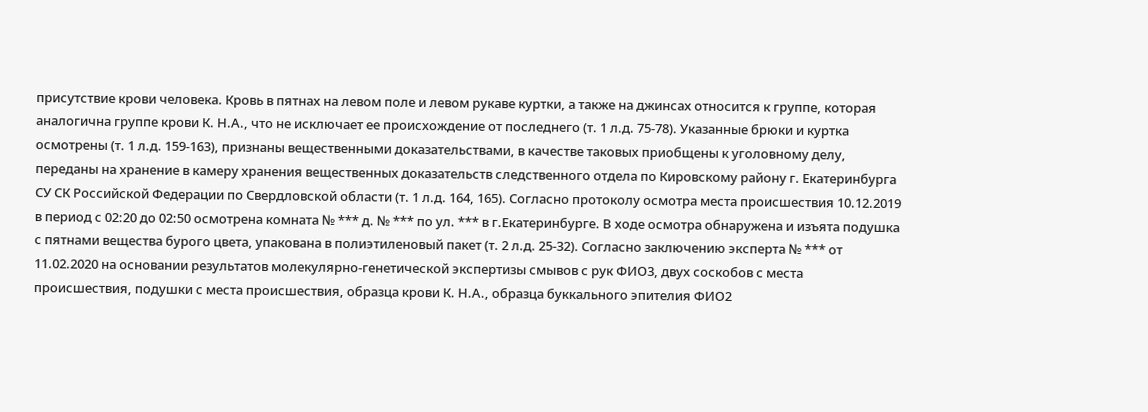присутствие крови человека. Кровь в пятнах на левом поле и левом рукаве куртки, а также на джинсах относится к группе, которая аналогична группе крови К. Н.А., что не исключает ее происхождение от последнего (т. 1 л.д. 75-78). Указанные брюки и куртка осмотрены (т. 1 л.д. 159-163), признаны вещественными доказательствами, в качестве таковых приобщены к уголовному делу, переданы на хранение в камеру хранения вещественных доказательств следственного отдела по Кировскому району г. Екатеринбурга СУ СК Российской Федерации по Свердловской области (т. 1 л.д. 164, 165). Согласно протоколу осмотра места происшествия 10.12.2019 в период с 02:20 до 02:50 осмотрена комната № *** д. № *** по ул. *** в г.Екатеринбурге. В ходе осмотра обнаружена и изъята подушка с пятнами вещества бурого цвета, упакована в полиэтиленовый пакет (т. 2 л.д. 25-32). Согласно заключению эксперта № *** от 11.02.2020 на основании результатов молекулярно-генетической экспертизы смывов с рук ФИО3, двух соскобов с места происшествия, подушки с места происшествия, образца крови К. Н.А., образца буккального эпителия ФИО2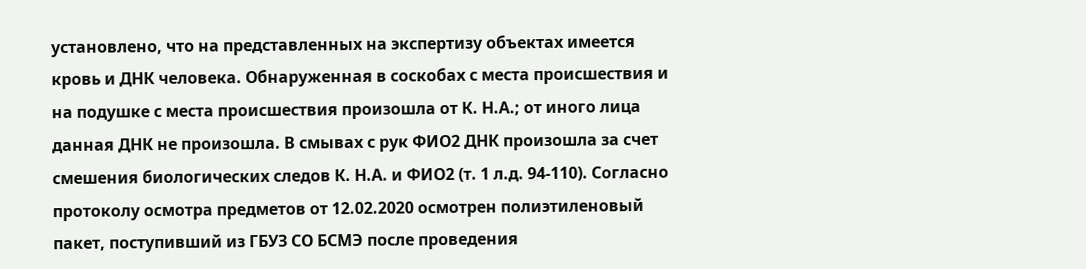установлено, что на представленных на экспертизу объектах имеется кровь и ДНК человека. Обнаруженная в соскобах с места происшествия и на подушке с места происшествия произошла от К. Н.А.; от иного лица данная ДНК не произошла. В смывах с рук ФИО2 ДНК произошла за счет смешения биологических следов К. Н.А. и ФИО2 (т. 1 л.д. 94-110). Согласно протоколу осмотра предметов от 12.02.2020 осмотрен полиэтиленовый пакет, поступивший из ГБУЗ СО БСМЭ после проведения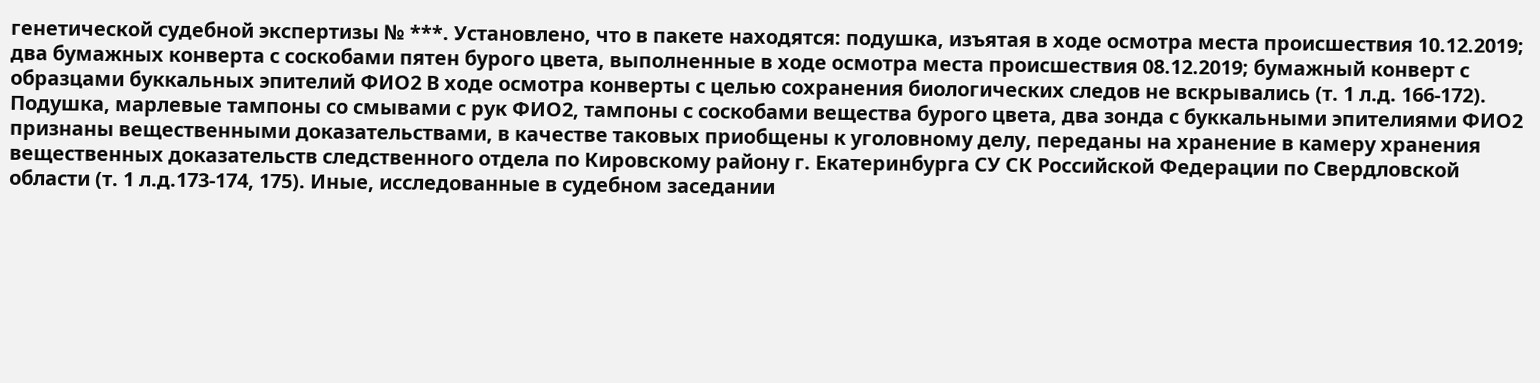генетической судебной экспертизы № ***. Установлено, что в пакете находятся: подушка, изъятая в ходе осмотра места происшествия 10.12.2019; два бумажных конверта с соскобами пятен бурого цвета, выполненные в ходе осмотра места происшествия 08.12.2019; бумажный конверт с образцами буккальных эпителий ФИО2 В ходе осмотра конверты с целью сохранения биологических следов не вскрывались (т. 1 л.д. 166-172). Подушка, марлевые тампоны со смывами с рук ФИО2, тампоны с соскобами вещества бурого цвета, два зонда с буккальными эпителиями ФИО2 признаны вещественными доказательствами, в качестве таковых приобщены к уголовному делу, переданы на хранение в камеру хранения вещественных доказательств следственного отдела по Кировскому району г. Екатеринбурга СУ СК Российской Федерации по Свердловской области (т. 1 л.д.173-174, 175). Иные, исследованные в судебном заседании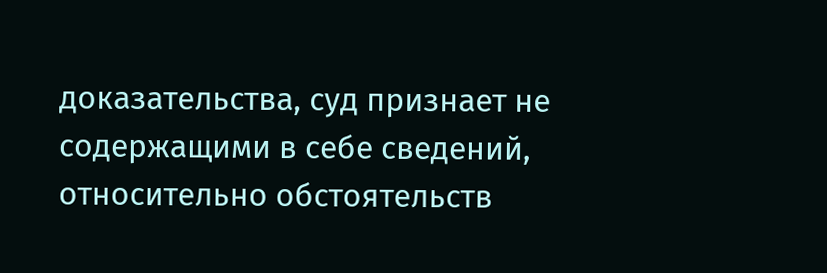доказательства, суд признает не содержащими в себе сведений, относительно обстоятельств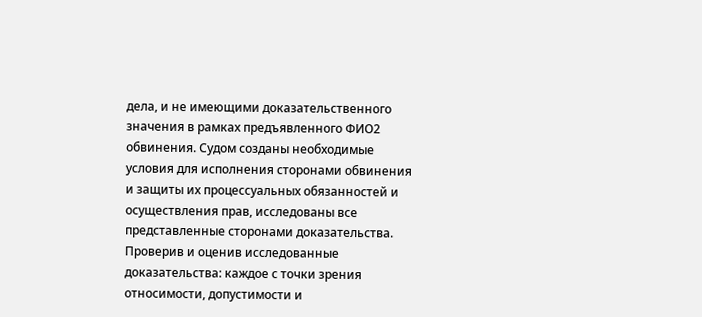дела, и не имеющими доказательственного значения в рамках предъявленного ФИО2 обвинения. Судом созданы необходимые условия для исполнения сторонами обвинения и защиты их процессуальных обязанностей и осуществления прав, исследованы все представленные сторонами доказательства. Проверив и оценив исследованные доказательства: каждое с точки зрения относимости, допустимости и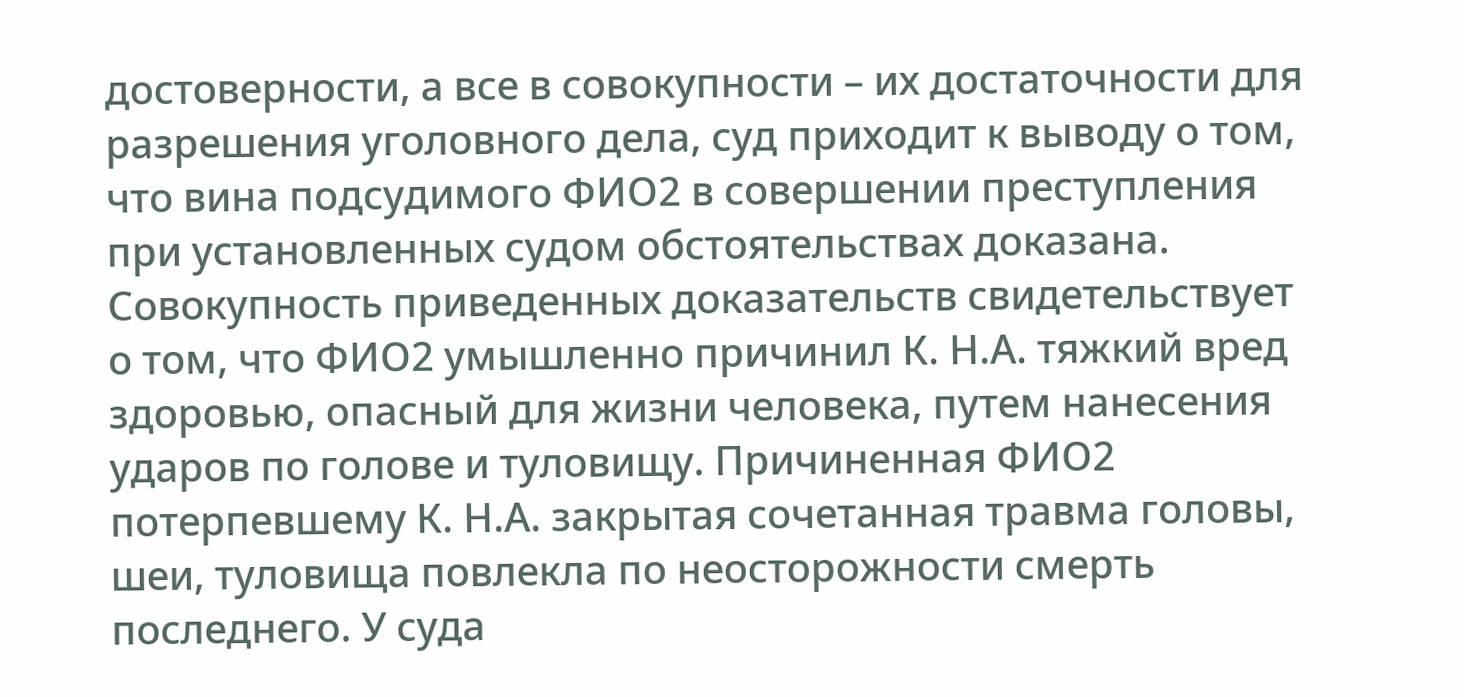достоверности, а все в совокупности – их достаточности для разрешения уголовного дела, суд приходит к выводу о том, что вина подсудимого ФИО2 в совершении преступления при установленных судом обстоятельствах доказана. Совокупность приведенных доказательств свидетельствует о том, что ФИО2 умышленно причинил К. Н.А. тяжкий вред здоровью, опасный для жизни человека, путем нанесения ударов по голове и туловищу. Причиненная ФИО2 потерпевшему К. Н.А. закрытая сочетанная травма головы, шеи, туловища повлекла по неосторожности смерть последнего. У суда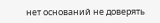нет оснований не доверять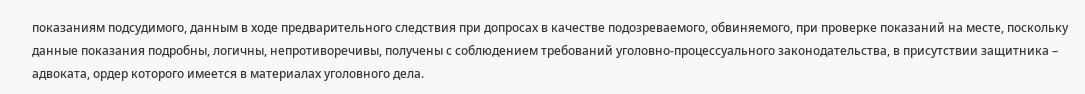показаниям подсудимого, данным в ходе предварительного следствия при допросах в качестве подозреваемого, обвиняемого, при проверке показаний на месте, поскольку данные показания подробны, логичны, непротиворечивы, получены с соблюдением требований уголовно-процессуального законодательства, в присутствии защитника – адвоката, ордер которого имеется в материалах уголовного дела.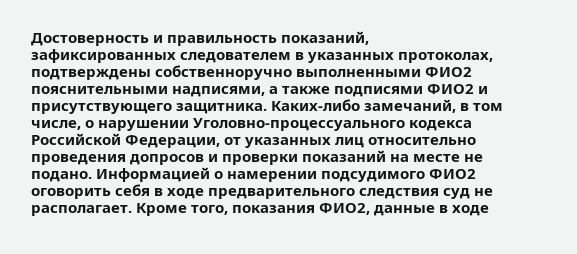Достоверность и правильность показаний, зафиксированных следователем в указанных протоколах, подтверждены собственноручно выполненными ФИО2 пояснительными надписями, а также подписями ФИО2 и присутствующего защитника. Каких-либо замечаний, в том числе, о нарушении Уголовно-процессуального кодекса Российской Федерации, от указанных лиц относительно проведения допросов и проверки показаний на месте не подано. Информацией о намерении подсудимого ФИО2 оговорить себя в ходе предварительного следствия суд не располагает. Кроме того, показания ФИО2, данные в ходе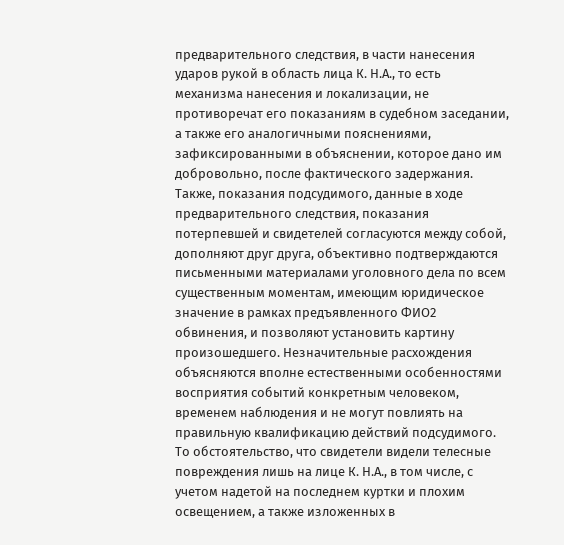предварительного следствия, в части нанесения ударов рукой в область лица К. Н.А., то есть механизма нанесения и локализации, не противоречат его показаниям в судебном заседании, а также его аналогичными пояснениями, зафиксированными в объяснении, которое дано им добровольно, после фактического задержания. Также, показания подсудимого, данные в ходе предварительного следствия, показания потерпевшей и свидетелей согласуются между собой, дополняют друг друга, объективно подтверждаются письменными материалами уголовного дела по всем существенным моментам, имеющим юридическое значение в рамках предъявленного ФИО2 обвинения, и позволяют установить картину произошедшего. Незначительные расхождения объясняются вполне естественными особенностями восприятия событий конкретным человеком, временем наблюдения и не могут повлиять на правильную квалификацию действий подсудимого. То обстоятельство, что свидетели видели телесные повреждения лишь на лице К. Н.А., в том числе, с учетом надетой на последнем куртки и плохим освещением, а также изложенных в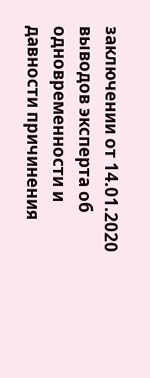заключении от 14.01.2020 выводов эксперта об одновременности и давности причинения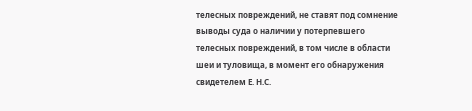телесных повреждений, не ставят под сомнение выводы суда о наличии у потерпевшего телесных повреждений, в том числе в области шеи и туловища, в момент его обнаружения свидетелем Е. Н.С.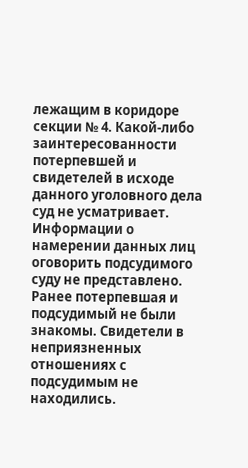лежащим в коридоре секции № 4. Какой-либо заинтересованности потерпевшей и свидетелей в исходе данного уголовного дела суд не усматривает. Информации о намерении данных лиц оговорить подсудимого суду не представлено. Ранее потерпевшая и подсудимый не были знакомы. Свидетели в неприязненных отношениях с подсудимым не находились.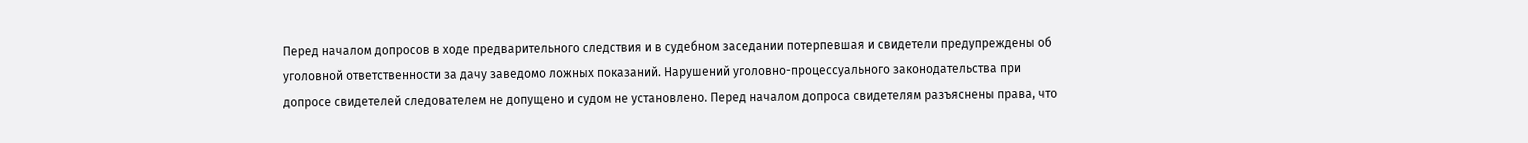Перед началом допросов в ходе предварительного следствия и в судебном заседании потерпевшая и свидетели предупреждены об уголовной ответственности за дачу заведомо ложных показаний. Нарушений уголовно-процессуального законодательства при допросе свидетелей следователем не допущено и судом не установлено. Перед началом допроса свидетелям разъяснены права, что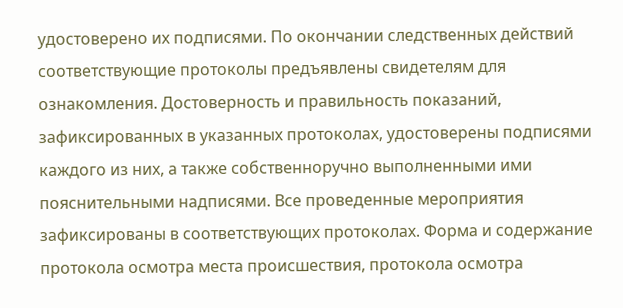удостоверено их подписями. По окончании следственных действий соответствующие протоколы предъявлены свидетелям для ознакомления. Достоверность и правильность показаний, зафиксированных в указанных протоколах, удостоверены подписями каждого из них, а также собственноручно выполненными ими пояснительными надписями. Все проведенные мероприятия зафиксированы в соответствующих протоколах. Форма и содержание протокола осмотра места происшествия, протокола осмотра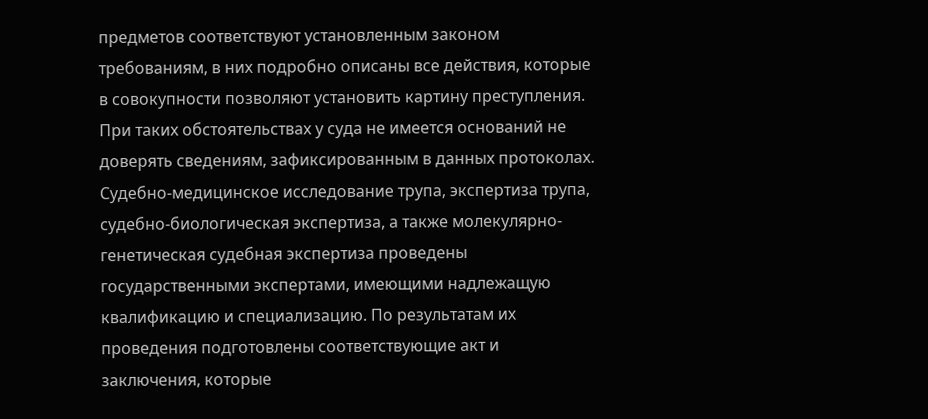предметов соответствуют установленным законом требованиям, в них подробно описаны все действия, которые в совокупности позволяют установить картину преступления. При таких обстоятельствах у суда не имеется оснований не доверять сведениям, зафиксированным в данных протоколах. Судебно-медицинское исследование трупа, экспертиза трупа, судебно-биологическая экспертиза, а также молекулярно-генетическая судебная экспертиза проведены государственными экспертами, имеющими надлежащую квалификацию и специализацию. По результатам их проведения подготовлены соответствующие акт и заключения, которые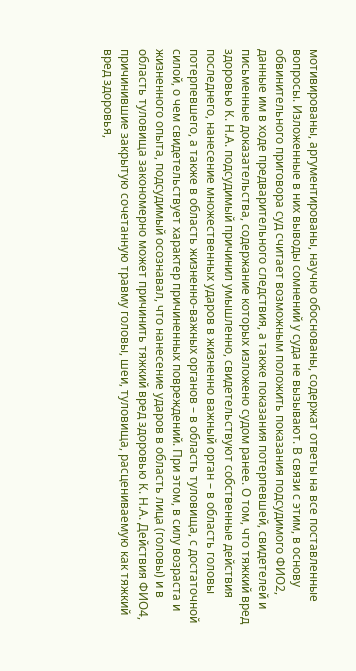мотивированы, аргументированы, научно обоснованы, содержат ответы на все поставленные вопросы. Изложенные в них выводы сомнений у суда не вызывают. В связи с этим, в основу обвинительного приговора суд считает возможным положить показания подсудимого ФИО2, данные им в ходе предварительного следствия, а также показания потерпевшей, свидетелей и письменные доказательства, содержание которых изложено судом ранее. О том, что тяжкий вред здоровью К. Н.А. подсудимый причинил умышленно, свидетельствуют собственные действия последнего, нанесение множественных ударов в жизненно важный орган – в область головы потерпевшего, а также в область жизненно-важных органов – в область туловища, с достаточной силой, о чем свидетельствует характер причиненных повреждений. При этом, в силу возраста и жизненного опыта, подсудимый осознавал, что нанесение ударов в область лица (головы) и в область туловища закономерно может причинить тяжкий вред здоровью К. Н.А. Действия ФИО4, причинившие закрытую сочетанную травму головы, шеи, туловища, расцениваемую как тяжкий вред здоровья,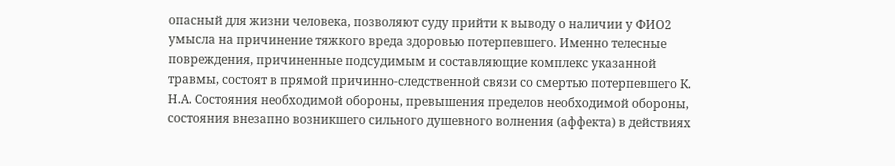опасный для жизни человека, позволяют суду прийти к выводу о наличии у ФИО2 умысла на причинение тяжкого вреда здоровью потерпевшего. Именно телесные повреждения, причиненные подсудимым и составляющие комплекс указанной травмы, состоят в прямой причинно-следственной связи со смертью потерпевшего К. Н.А. Состояния необходимой обороны, превышения пределов необходимой обороны, состояния внезапно возникшего сильного душевного волнения (аффекта) в действиях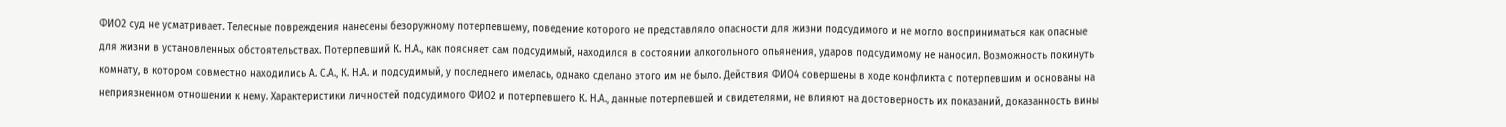ФИО2 суд не усматривает. Телесные повреждения нанесены безоружному потерпевшему, поведение которого не представляло опасности для жизни подсудимого и не могло восприниматься как опасные для жизни в установленных обстоятельствах. Потерпевший К. Н.А., как поясняет сам подсудимый, находился в состоянии алкогольного опьянения, ударов подсудимому не наносил. Возможность покинуть комнату, в котором совместно находились А. С.А., К. Н.А. и подсудимый, у последнего имелась, однако сделано этого им не было. Действия ФИО4 совершены в ходе конфликта с потерпевшим и основаны на неприязненном отношении к нему. Характеристики личностей подсудимого ФИО2 и потерпевшего К. Н.А., данные потерпевшей и свидетелями, не влияют на достоверность их показаний, доказанность вины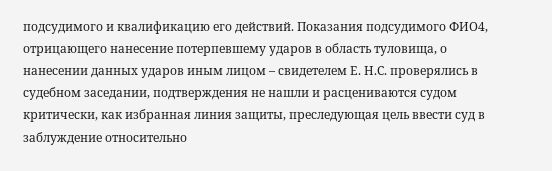подсудимого и квалификацию его действий. Показания подсудимого ФИО4, отрицающего нанесение потерпевшему ударов в область туловища, о нанесении данных ударов иным лицом – свидетелем Е. Н.С. проверялись в судебном заседании, подтверждения не нашли и расцениваются судом критически, как избранная линия защиты, преследующая цель ввести суд в заблуждение относительно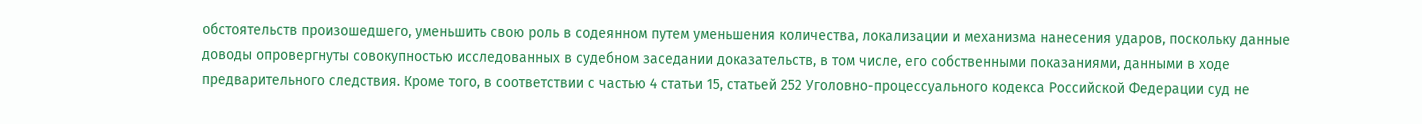обстоятельств произошедшего, уменьшить свою роль в содеянном путем уменьшения количества, локализации и механизма нанесения ударов, поскольку данные доводы опровергнуты совокупностью исследованных в судебном заседании доказательств, в том числе, его собственными показаниями, данными в ходе предварительного следствия. Кроме того, в соответствии с частью 4 статьи 15, статьей 252 Уголовно-процессуального кодекса Российской Федерации суд не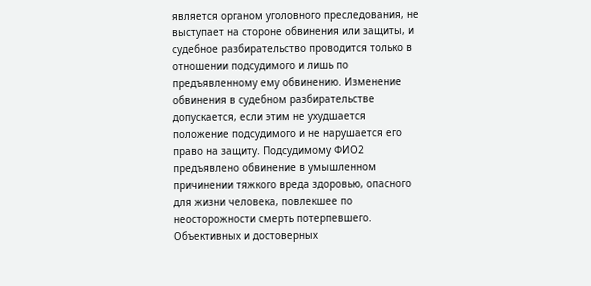является органом уголовного преследования, не выступает на стороне обвинения или защиты, и судебное разбирательство проводится только в отношении подсудимого и лишь по предъявленному ему обвинению. Изменение обвинения в судебном разбирательстве допускается, если этим не ухудшается положение подсудимого и не нарушается его право на защиту. Подсудимому ФИО2 предъявлено обвинение в умышленном причинении тяжкого вреда здоровью, опасного для жизни человека, повлекшее по неосторожности смерть потерпевшего. Объективных и достоверных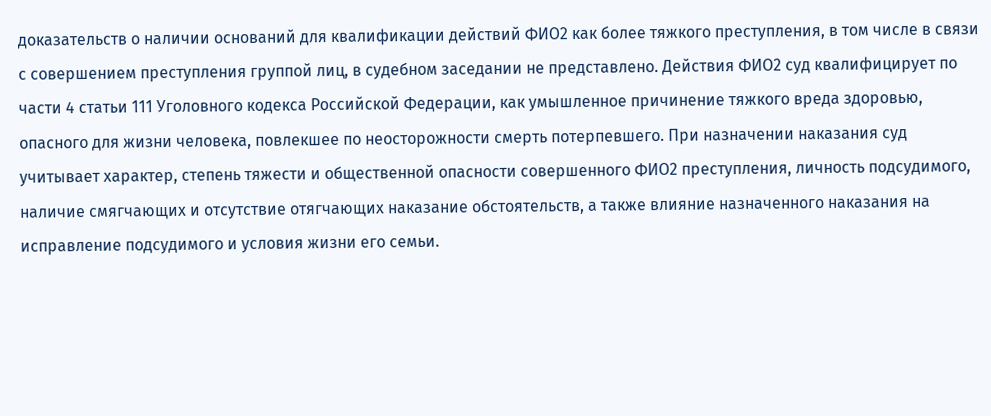доказательств о наличии оснований для квалификации действий ФИО2 как более тяжкого преступления, в том числе в связи с совершением преступления группой лиц, в судебном заседании не представлено. Действия ФИО2 суд квалифицирует по части 4 статьи 111 Уголовного кодекса Российской Федерации, как умышленное причинение тяжкого вреда здоровью, опасного для жизни человека, повлекшее по неосторожности смерть потерпевшего. При назначении наказания суд учитывает характер, степень тяжести и общественной опасности совершенного ФИО2 преступления, личность подсудимого, наличие смягчающих и отсутствие отягчающих наказание обстоятельств, а также влияние назначенного наказания на исправление подсудимого и условия жизни его семьи.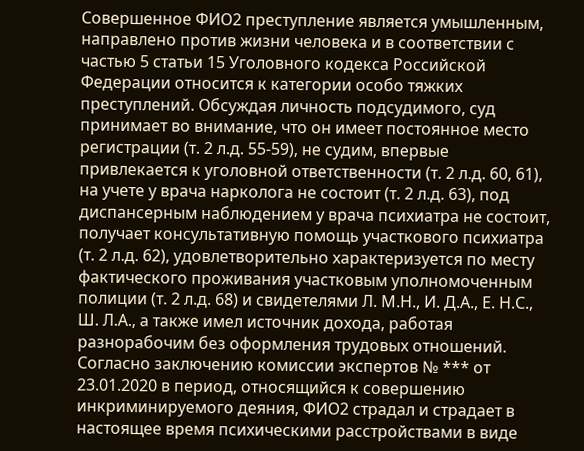Совершенное ФИО2 преступление является умышленным, направлено против жизни человека и в соответствии с частью 5 статьи 15 Уголовного кодекса Российской Федерации относится к категории особо тяжких преступлений. Обсуждая личность подсудимого, суд принимает во внимание, что он имеет постоянное место регистрации (т. 2 л.д. 55-59), не судим, впервые привлекается к уголовной ответственности (т. 2 л.д. 60, 61), на учете у врача нарколога не состоит (т. 2 л.д. 63), под диспансерным наблюдением у врача психиатра не состоит, получает консультативную помощь участкового психиатра (т. 2 л.д. 62), удовлетворительно характеризуется по месту фактического проживания участковым уполномоченным полиции (т. 2 л.д. 68) и свидетелями Л. М.Н., И. Д.А., Е. Н.С., Ш. Л.А., а также имел источник дохода, работая разнорабочим без оформления трудовых отношений. Согласно заключению комиссии экспертов № *** от 23.01.2020 в период, относящийся к совершению инкриминируемого деяния, ФИО2 страдал и страдает в настоящее время психическими расстройствами в виде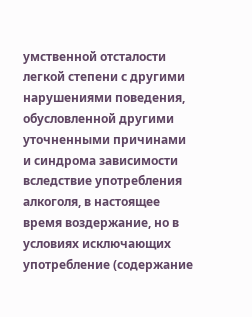умственной отсталости легкой степени с другими нарушениями поведения, обусловленной другими уточненными причинами и синдрома зависимости вследствие употребления алкоголя, в настоящее время воздержание, но в условиях исключающих употребление (содержание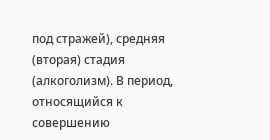под стражей), средняя (вторая) стадия (алкоголизм). В период, относящийся к совершению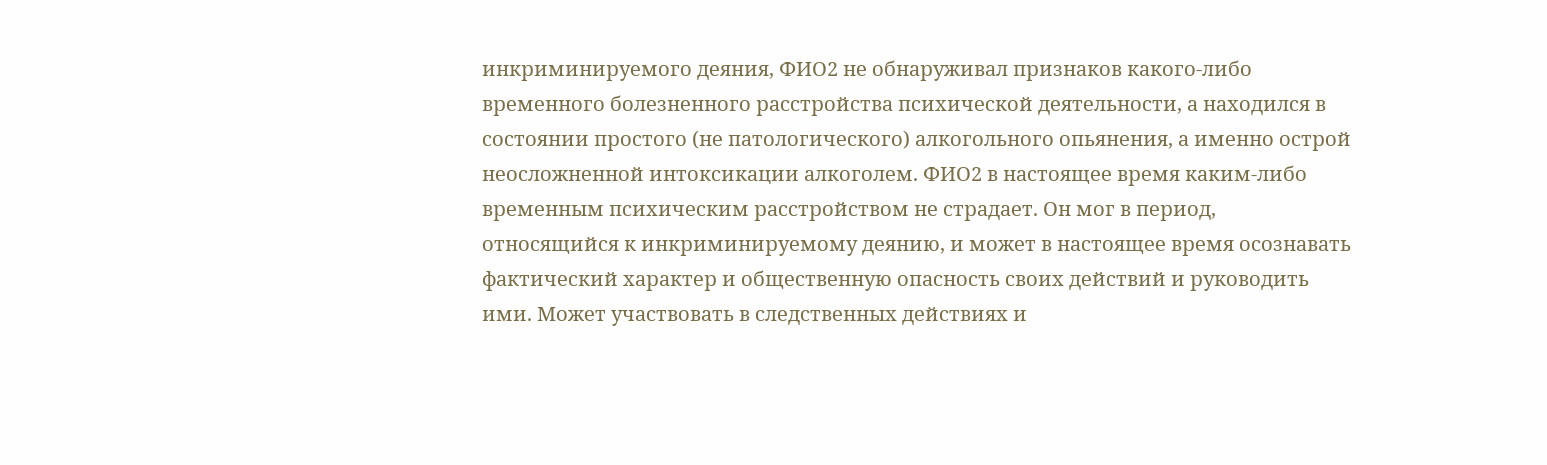инкриминируемого деяния, ФИО2 не обнаруживал признаков какого-либо временного болезненного расстройства психической деятельности, а находился в состоянии простого (не патологического) алкогольного опьянения, а именно острой неосложненной интоксикации алкоголем. ФИО2 в настоящее время каким-либо временным психическим расстройством не страдает. Он мог в период, относящийся к инкриминируемому деянию, и может в настоящее время осознавать фактический характер и общественную опасность своих действий и руководить ими. Может участвовать в следственных действиях и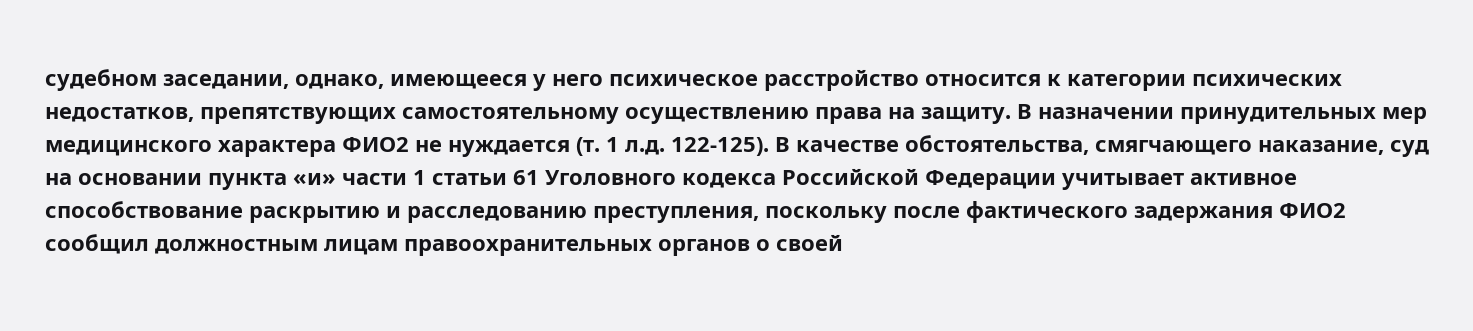судебном заседании, однако, имеющееся у него психическое расстройство относится к категории психических недостатков, препятствующих самостоятельному осуществлению права на защиту. В назначении принудительных мер медицинского характера ФИО2 не нуждается (т. 1 л.д. 122-125). В качестве обстоятельства, смягчающего наказание, суд на основании пункта «и» части 1 статьи 61 Уголовного кодекса Российской Федерации учитывает активное способствование раскрытию и расследованию преступления, поскольку после фактического задержания ФИО2 сообщил должностным лицам правоохранительных органов о своей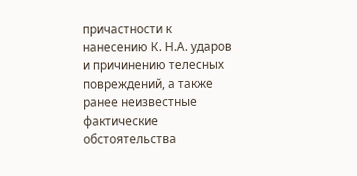причастности к нанесению К. Н.А. ударов и причинению телесных повреждений, а также ранее неизвестные фактические обстоятельства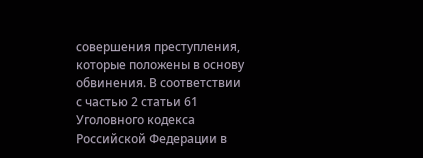совершения преступления, которые положены в основу обвинения. В соответствии с частью 2 статьи 61 Уголовного кодекса Российской Федерации в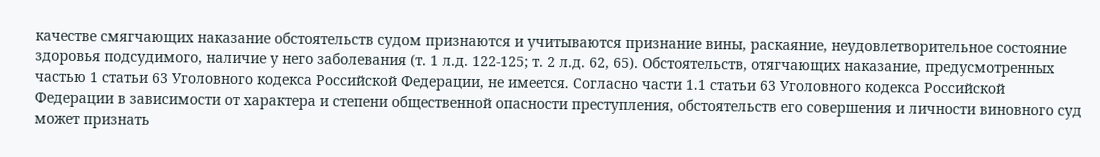качестве смягчающих наказание обстоятельств судом признаются и учитываются признание вины, раскаяние, неудовлетворительное состояние здоровья подсудимого, наличие у него заболевания (т. 1 л.д. 122-125; т. 2 л.д. 62, 65). Обстоятельств, отягчающих наказание, предусмотренных частью 1 статьи 63 Уголовного кодекса Российской Федерации, не имеется. Согласно части 1.1 статьи 63 Уголовного кодекса Российской Федерации в зависимости от характера и степени общественной опасности преступления, обстоятельств его совершения и личности виновного суд может признать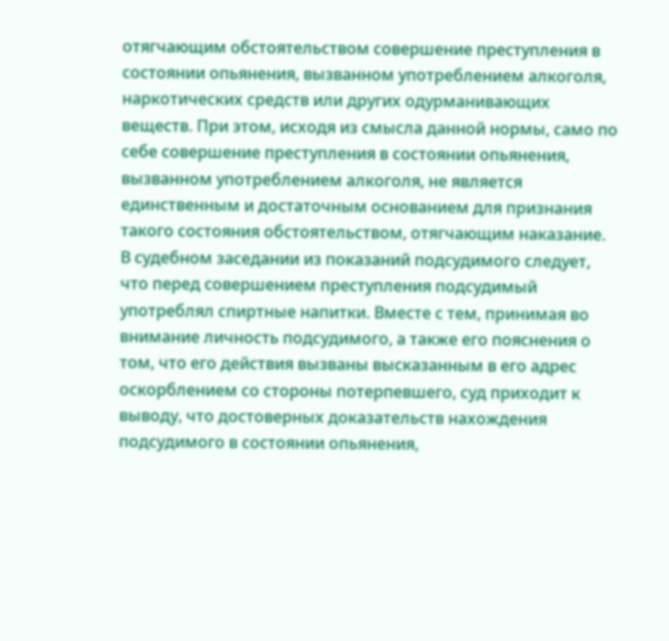отягчающим обстоятельством совершение преступления в состоянии опьянения, вызванном употреблением алкоголя, наркотических средств или других одурманивающих веществ. При этом, исходя из смысла данной нормы, само по себе совершение преступления в состоянии опьянения, вызванном употреблением алкоголя, не является единственным и достаточным основанием для признания такого состояния обстоятельством, отягчающим наказание. В судебном заседании из показаний подсудимого следует, что перед совершением преступления подсудимый употреблял спиртные напитки. Вместе с тем, принимая во внимание личность подсудимого, а также его пояснения о том, что его действия вызваны высказанным в его адрес оскорблением со стороны потерпевшего, суд приходит к выводу, что достоверных доказательств нахождения подсудимого в состоянии опьянения,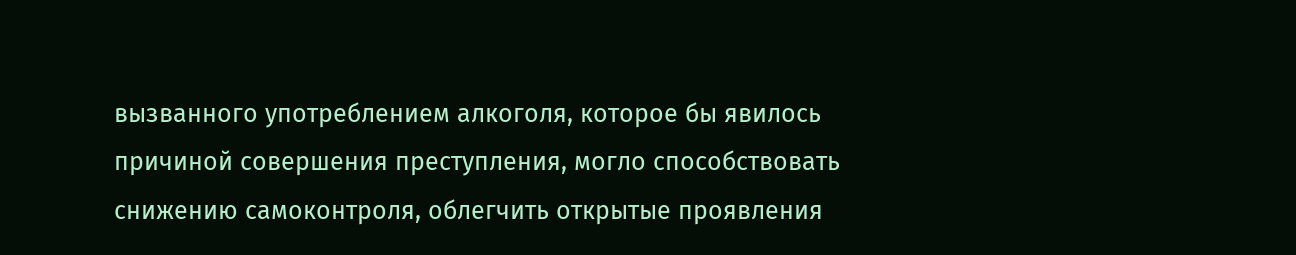вызванного употреблением алкоголя, которое бы явилось причиной совершения преступления, могло способствовать снижению самоконтроля, облегчить открытые проявления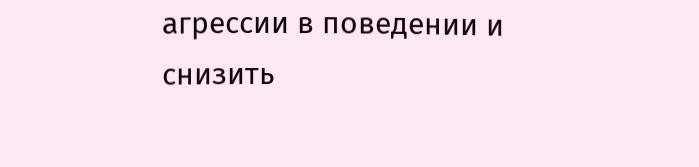агрессии в поведении и снизить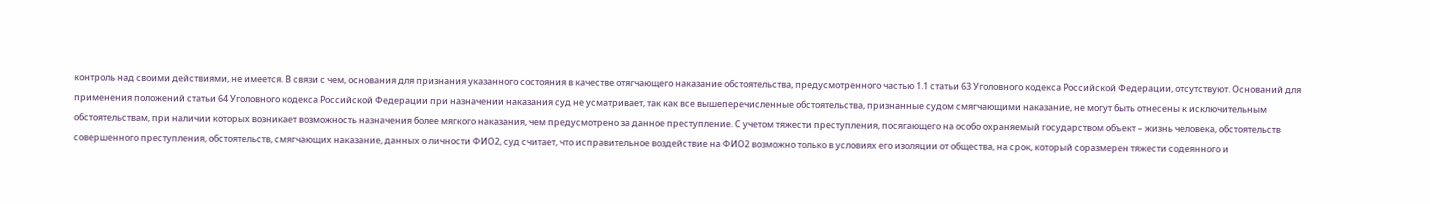контроль над своими действиями, не имеется. В связи с чем, основания для признания указанного состояния в качестве отягчающего наказание обстоятельства, предусмотренного частью 1.1 статьи 63 Уголовного кодекса Российской Федерации, отсутствуют. Оснований для применения положений статьи 64 Уголовного кодекса Российской Федерации при назначении наказания суд не усматривает, так как все вышеперечисленные обстоятельства, признанные судом смягчающими наказание, не могут быть отнесены к исключительным обстоятельствам, при наличии которых возникает возможность назначения более мягкого наказания, чем предусмотрено за данное преступление. С учетом тяжести преступления, посягающего на особо охраняемый государством объект – жизнь человека, обстоятельств совершенного преступления, обстоятельств, смягчающих наказание, данных о личности ФИО2, суд считает, что исправительное воздействие на ФИО2 возможно только в условиях его изоляции от общества, на срок, который соразмерен тяжести содеянного и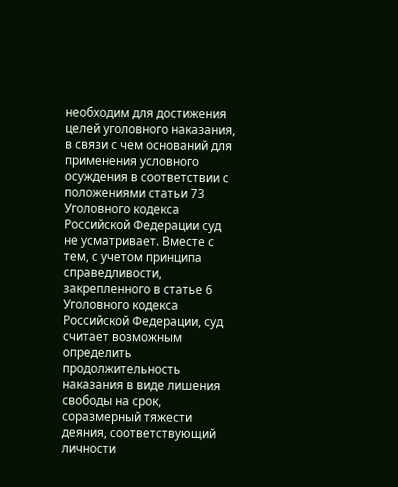необходим для достижения целей уголовного наказания, в связи с чем оснований для применения условного осуждения в соответствии с положениями статьи 73 Уголовного кодекса Российской Федерации суд не усматривает. Вместе с тем, с учетом принципа справедливости, закрепленного в статье 6 Уголовного кодекса Российской Федерации, суд считает возможным определить продолжительность наказания в виде лишения свободы на срок, соразмерный тяжести деяния, соответствующий личности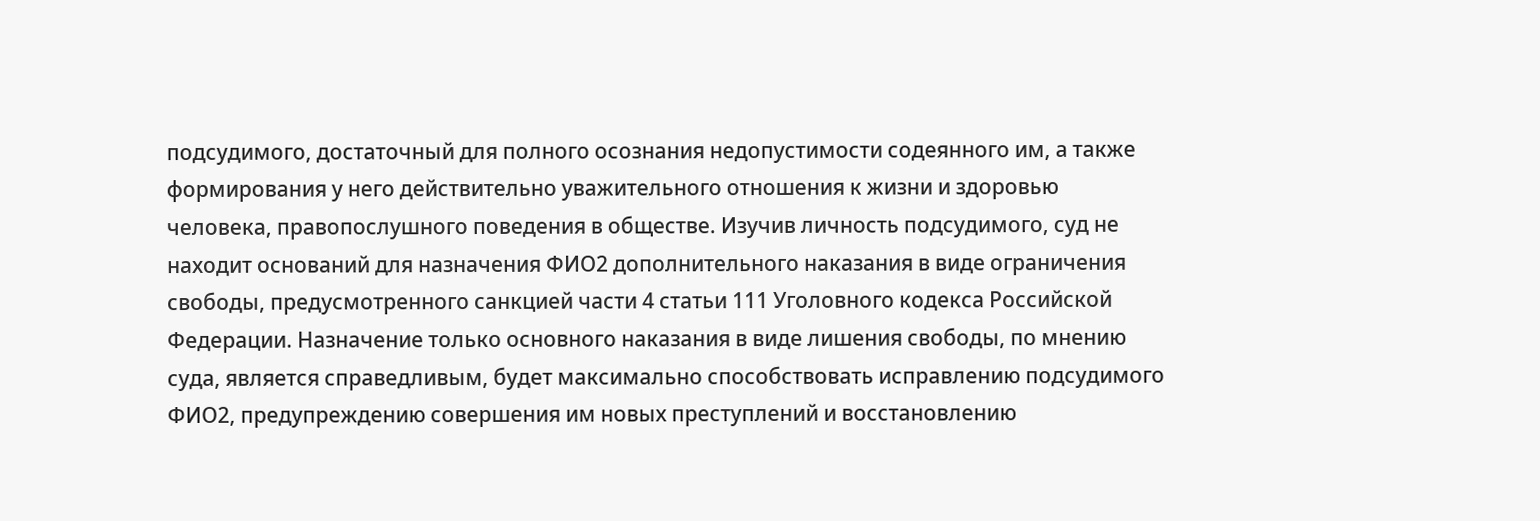подсудимого, достаточный для полного осознания недопустимости содеянного им, а также формирования у него действительно уважительного отношения к жизни и здоровью человека, правопослушного поведения в обществе. Изучив личность подсудимого, суд не находит оснований для назначения ФИО2 дополнительного наказания в виде ограничения свободы, предусмотренного санкцией части 4 статьи 111 Уголовного кодекса Российской Федерации. Назначение только основного наказания в виде лишения свободы, по мнению суда, является справедливым, будет максимально способствовать исправлению подсудимого ФИО2, предупреждению совершения им новых преступлений и восстановлению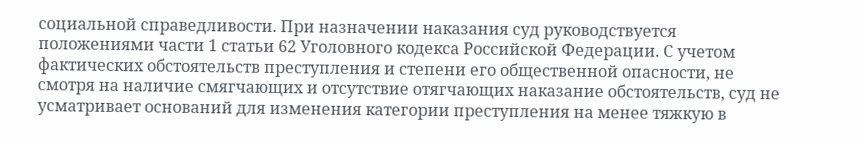социальной справедливости. При назначении наказания суд руководствуется положениями части 1 статьи 62 Уголовного кодекса Российской Федерации. С учетом фактических обстоятельств преступления и степени его общественной опасности, не смотря на наличие смягчающих и отсутствие отягчающих наказание обстоятельств, суд не усматривает оснований для изменения категории преступления на менее тяжкую в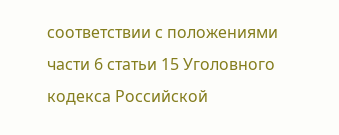соответствии с положениями части 6 статьи 15 Уголовного кодекса Российской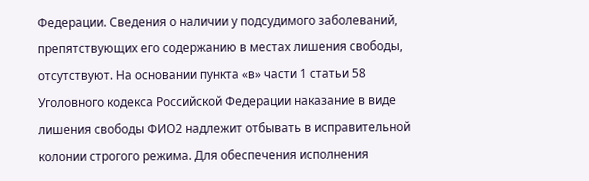Федерации. Сведения о наличии у подсудимого заболеваний, препятствующих его содержанию в местах лишения свободы, отсутствуют. На основании пункта «в» части 1 статьи 58 Уголовного кодекса Российской Федерации наказание в виде лишения свободы ФИО2 надлежит отбывать в исправительной колонии строгого режима. Для обеспечения исполнения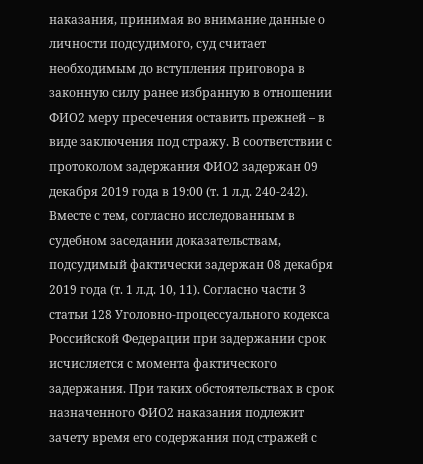наказания, принимая во внимание данные о личности подсудимого, суд считает необходимым до вступления приговора в законную силу ранее избранную в отношении ФИО2 меру пресечения оставить прежней – в виде заключения под стражу. В соответствии с протоколом задержания ФИО2 задержан 09 декабря 2019 года в 19:00 (т. 1 л.д. 240-242). Вместе с тем, согласно исследованным в судебном заседании доказательствам, подсудимый фактически задержан 08 декабря 2019 года (т. 1 л.д. 10, 11). Согласно части 3 статьи 128 Уголовно-процессуального кодекса Российской Федерации при задержании срок исчисляется с момента фактического задержания. При таких обстоятельствах в срок назначенного ФИО2 наказания подлежит зачету время его содержания под стражей с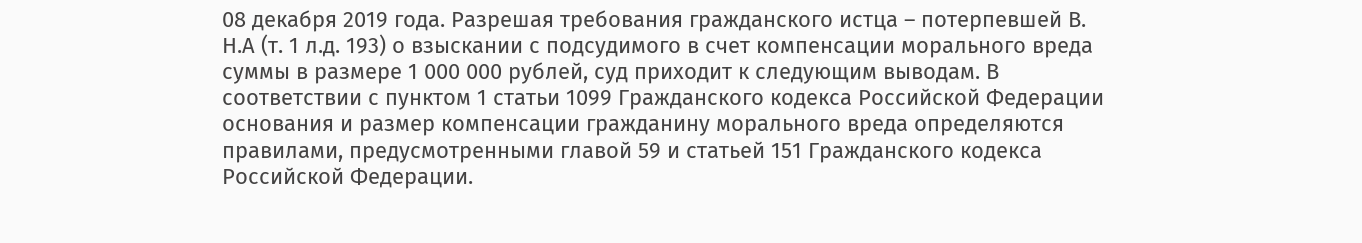08 декабря 2019 года. Разрешая требования гражданского истца – потерпевшей В. Н.А (т. 1 л.д. 193) о взыскании с подсудимого в счет компенсации морального вреда суммы в размере 1 000 000 рублей, суд приходит к следующим выводам. В соответствии с пунктом 1 статьи 1099 Гражданского кодекса Российской Федерации основания и размер компенсации гражданину морального вреда определяются правилами, предусмотренными главой 59 и статьей 151 Гражданского кодекса Российской Федерации.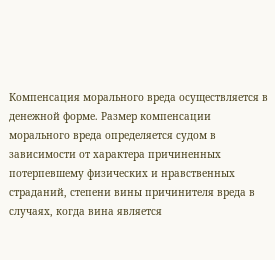Компенсация морального вреда осуществляется в денежной форме. Размер компенсации морального вреда определяется судом в зависимости от характера причиненных потерпевшему физических и нравственных страданий, степени вины причинителя вреда в случаях, когда вина является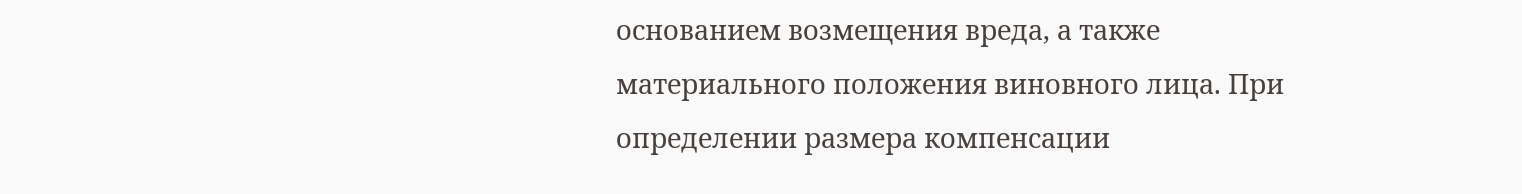основанием возмещения вреда, а также материального положения виновного лица. При определении размера компенсации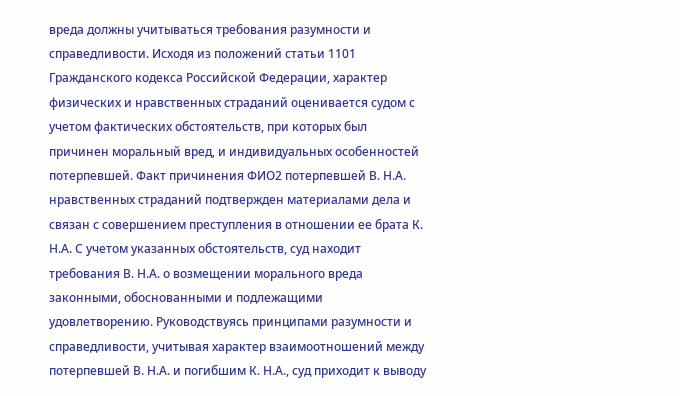вреда должны учитываться требования разумности и справедливости. Исходя из положений статьи 1101 Гражданского кодекса Российской Федерации, характер физических и нравственных страданий оценивается судом с учетом фактических обстоятельств, при которых был причинен моральный вред, и индивидуальных особенностей потерпевшей. Факт причинения ФИО2 потерпевшей В. Н.А. нравственных страданий подтвержден материалами дела и связан с совершением преступления в отношении ее брата К. Н.А. С учетом указанных обстоятельств, суд находит требования В. Н.А. о возмещении морального вреда законными, обоснованными и подлежащими удовлетворению. Руководствуясь принципами разумности и справедливости, учитывая характер взаимоотношений между потерпевшей В. Н.А. и погибшим К. Н.А., суд приходит к выводу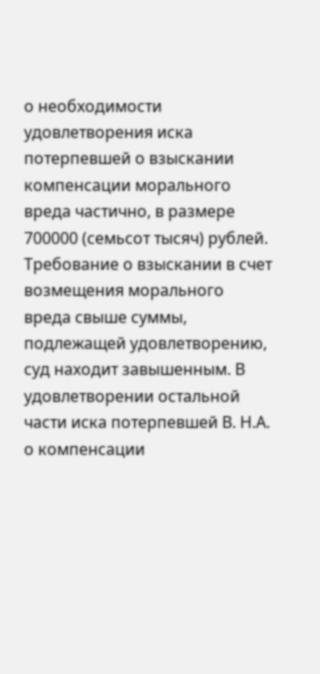о необходимости удовлетворения иска потерпевшей о взыскании компенсации морального вреда частично, в размере 700000 (семьсот тысяч) рублей. Требование о взыскании в счет возмещения морального вреда свыше суммы, подлежащей удовлетворению, суд находит завышенным. В удовлетворении остальной части иска потерпевшей В. Н.А. о компенсации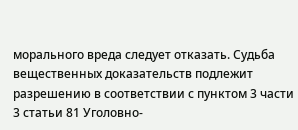морального вреда следует отказать. Судьба вещественных доказательств подлежит разрешению в соответствии с пунктом 3 части 3 статьи 81 Уголовно-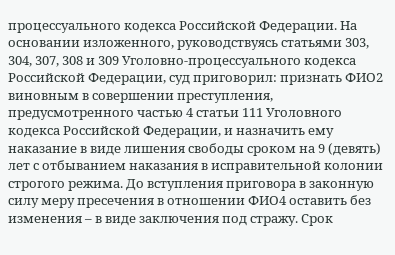процессуального кодекса Российской Федерации. На основании изложенного, руководствуясь статьями 303, 304, 307, 308 и 309 Уголовно-процессуального кодекса Российской Федерации, суд приговорил: признать ФИО2 виновным в совершении преступления, предусмотренного частью 4 статьи 111 Уголовного кодекса Российской Федерации, и назначить ему наказание в виде лишения свободы сроком на 9 (девять) лет с отбыванием наказания в исправительной колонии строгого режима. До вступления приговора в законную силу меру пресечения в отношении ФИО4 оставить без изменения – в виде заключения под стражу. Срок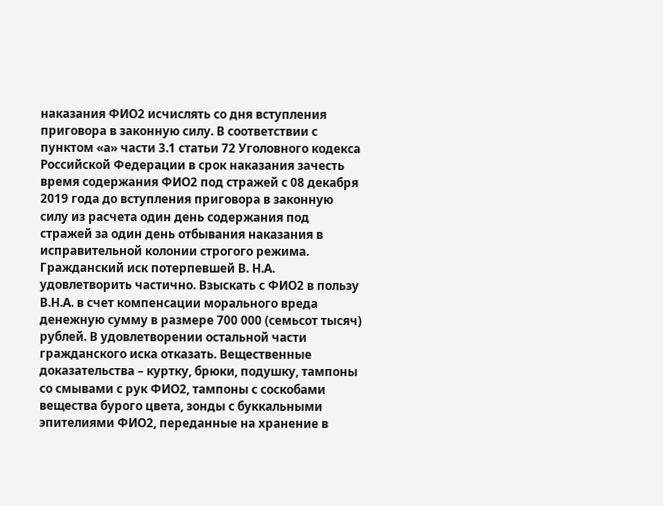наказания ФИО2 исчислять со дня вступления приговора в законную силу. В соответствии с пунктом «а» части 3.1 статьи 72 Уголовного кодекса Российской Федерации в срок наказания зачесть время содержания ФИО2 под стражей с 08 декабря 2019 года до вступления приговора в законную силу из расчета один день содержания под стражей за один день отбывания наказания в исправительной колонии строгого режима. Гражданский иск потерпевшей В. Н.А. удовлетворить частично. Взыскать с ФИО2 в пользу В.Н.А. в счет компенсации морального вреда денежную сумму в размере 700 000 (семьсот тысяч) рублей. В удовлетворении остальной части гражданского иска отказать. Вещественные доказательства – куртку, брюки, подушку, тампоны со смывами с рук ФИО2, тампоны с соскобами вещества бурого цвета, зонды с буккальными эпителиями ФИО2, переданные на хранение в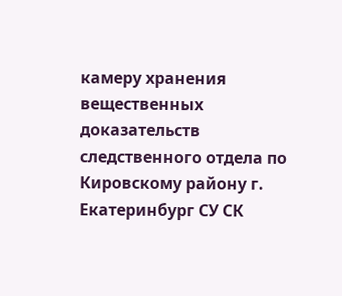камеру хранения вещественных доказательств следственного отдела по Кировскому району г. Екатеринбург СУ СК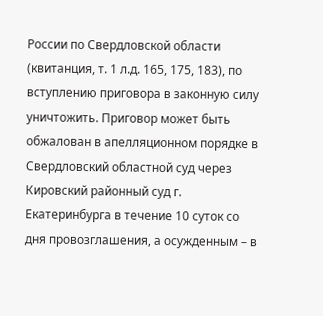России по Свердловской области (квитанция, т. 1 л.д. 165, 175, 183), по вступлению приговора в законную силу уничтожить. Приговор может быть обжалован в апелляционном порядке в Свердловский областной суд через Кировский районный суд г. Екатеринбурга в течение 10 суток со дня провозглашения, а осужденным – в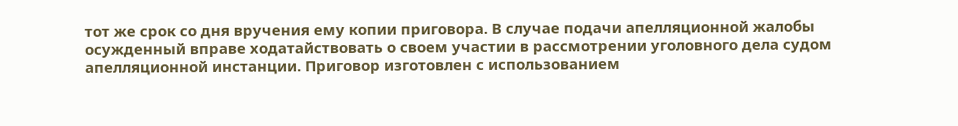тот же срок со дня вручения ему копии приговора. В случае подачи апелляционной жалобы осужденный вправе ходатайствовать о своем участии в рассмотрении уголовного дела судом апелляционной инстанции. Приговор изготовлен с использованием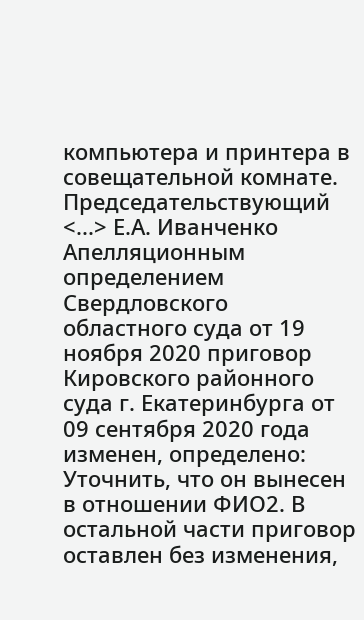компьютера и принтера в совещательной комнате. Председательствующий <...> Е.А. Иванченко Апелляционным определением Свердловского областного суда от 19 ноября 2020 приговор Кировского районного суда г. Екатеринбурга от 09 сентября 2020 года изменен, определено: Уточнить, что он вынесен в отношении ФИО2. В остальной части приговор оставлен без изменения,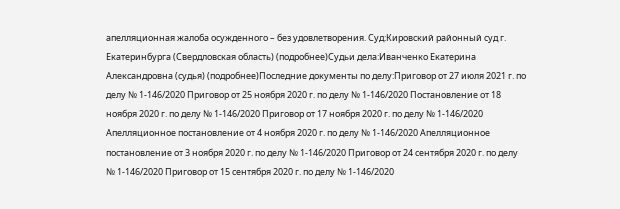апелляционная жалоба осужденного – без удовлетворения. Суд:Кировский районный суд г. Екатеринбурга (Свердловская область) (подробнее)Судьи дела:Иванченко Екатерина Александровна (судья) (подробнее)Последние документы по делу:Приговор от 27 июля 2021 г. по делу № 1-146/2020 Приговор от 25 ноября 2020 г. по делу № 1-146/2020 Постановление от 18 ноября 2020 г. по делу № 1-146/2020 Приговор от 17 ноября 2020 г. по делу № 1-146/2020 Апелляционное постановление от 4 ноября 2020 г. по делу № 1-146/2020 Апелляционное постановление от 3 ноября 2020 г. по делу № 1-146/2020 Приговор от 24 сентября 2020 г. по делу № 1-146/2020 Приговор от 15 сентября 2020 г. по делу № 1-146/2020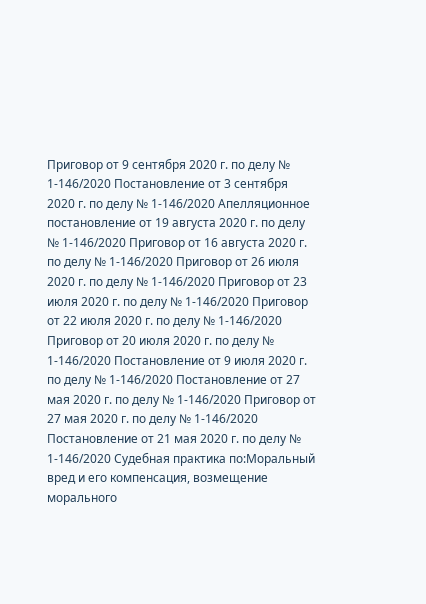Приговор от 9 сентября 2020 г. по делу № 1-146/2020 Постановление от 3 сентября 2020 г. по делу № 1-146/2020 Апелляционное постановление от 19 августа 2020 г. по делу № 1-146/2020 Приговор от 16 августа 2020 г. по делу № 1-146/2020 Приговор от 26 июля 2020 г. по делу № 1-146/2020 Приговор от 23 июля 2020 г. по делу № 1-146/2020 Приговор от 22 июля 2020 г. по делу № 1-146/2020 Приговор от 20 июля 2020 г. по делу № 1-146/2020 Постановление от 9 июля 2020 г. по делу № 1-146/2020 Постановление от 27 мая 2020 г. по делу № 1-146/2020 Приговор от 27 мая 2020 г. по делу № 1-146/2020 Постановление от 21 мая 2020 г. по делу № 1-146/2020 Судебная практика по:Моральный вред и его компенсация, возмещение морального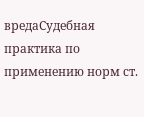вредаСудебная практика по применению норм ст.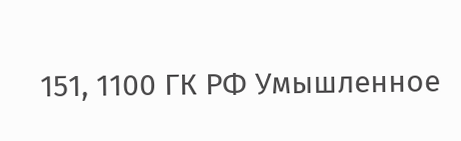151, 1100 ГК РФ Умышленное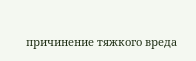причинение тяжкого вреда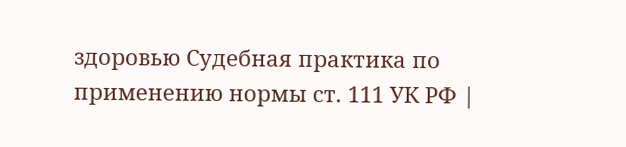здоровью Судебная практика по применению нормы ст. 111 УК РФ |